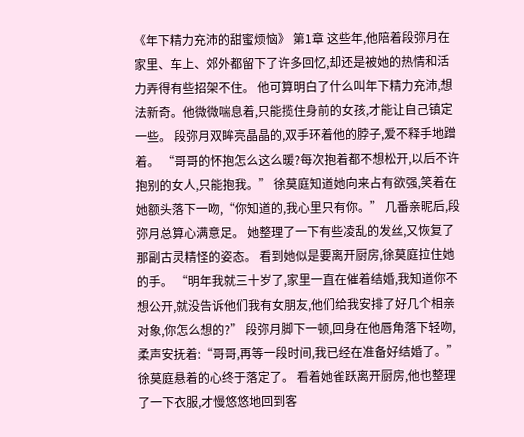《年下精力充沛的甜蜜烦恼》 第1章 这些年,他陪着段弥月在家里、车上、郊外都留下了许多回忆,却还是被她的热情和活力弄得有些招架不住。 他可算明白了什么叫年下精力充沛,想法新奇。他微微喘息着,只能揽住身前的女孩,才能让自己镇定一些。 段弥月双眸亮晶晶的,双手环着他的脖子,爱不释手地蹭着。 “哥哥的怀抱怎么这么暖?每次抱着都不想松开,以后不许抱别的女人,只能抱我。” 徐莫庭知道她向来占有欲强,笑着在她额头落下一吻,“你知道的,我心里只有你。” 几番亲昵后,段弥月总算心满意足。 她整理了一下有些凌乱的发丝,又恢复了那副古灵精怪的姿态。 看到她似是要离开厨房,徐莫庭拉住她的手。 “明年我就三十岁了,家里一直在催着结婚,我知道你不想公开,就没告诉他们我有女朋友,他们给我安排了好几个相亲对象,你怎么想的?” 段弥月脚下一顿,回身在他唇角落下轻吻,柔声安抚着:“哥哥,再等一段时间,我已经在准备好结婚了。” 徐莫庭悬着的心终于落定了。 看着她雀跃离开厨房,他也整理了一下衣服,才慢悠悠地回到客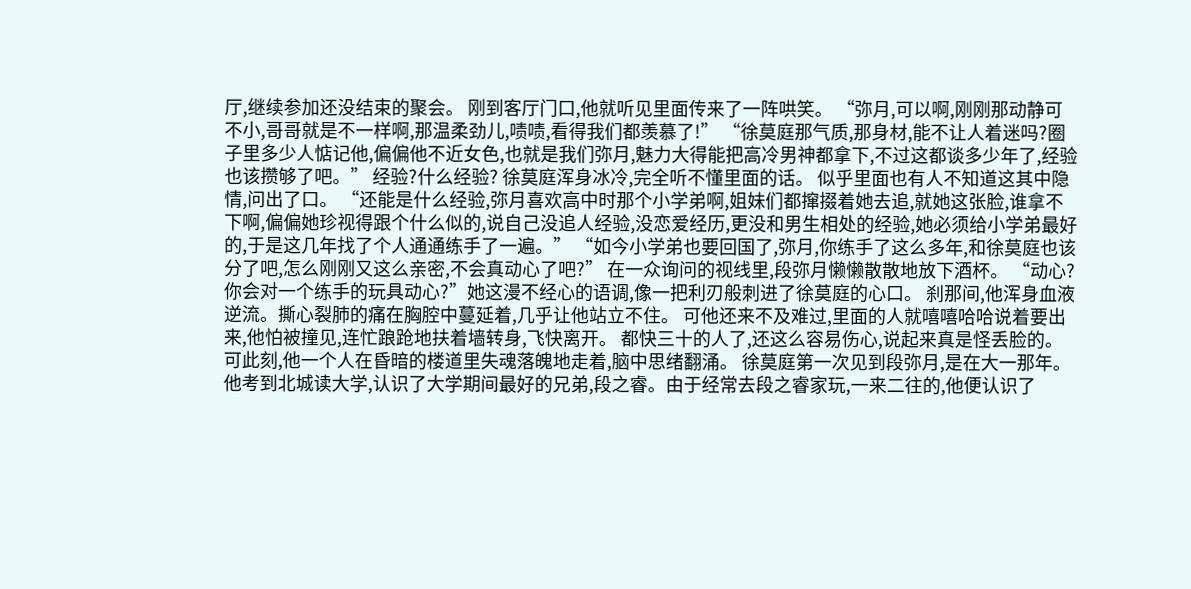厅,继续参加还没结束的聚会。 刚到客厅门口,他就听见里面传来了一阵哄笑。 “弥月,可以啊,刚刚那动静可不小,哥哥就是不一样啊,那温柔劲儿,啧啧,看得我们都羡慕了!” “徐莫庭那气质,那身材,能不让人着迷吗?圈子里多少人惦记他,偏偏他不近女色,也就是我们弥月,魅力大得能把高冷男神都拿下,不过这都谈多少年了,经验也该攒够了吧。” 经验?什么经验? 徐莫庭浑身冰冷,完全听不懂里面的话。 似乎里面也有人不知道这其中隐情,问出了口。 “还能是什么经验,弥月喜欢高中时那个小学弟啊,姐妹们都撺掇着她去追,就她这张脸,谁拿不下啊,偏偏她珍视得跟个什么似的,说自己没追人经验,没恋爱经历,更没和男生相处的经验,她必须给小学弟最好的,于是这几年找了个人通通练手了一遍。” “如今小学弟也要回国了,弥月,你练手了这么多年,和徐莫庭也该分了吧,怎么刚刚又这么亲密,不会真动心了吧?” 在一众询问的视线里,段弥月懒懒散散地放下酒杯。 “动心?你会对一个练手的玩具动心?”她这漫不经心的语调,像一把利刃般刺进了徐莫庭的心口。 刹那间,他浑身血液逆流。撕心裂肺的痛在胸腔中蔓延着,几乎让他站立不住。 可他还来不及难过,里面的人就嘻嘻哈哈说着要出来,他怕被撞见,连忙踉跄地扶着墙转身,飞快离开。 都快三十的人了,还这么容易伤心,说起来真是怪丢脸的。可此刻,他一个人在昏暗的楼道里失魂落魄地走着,脑中思绪翻涌。 徐莫庭第一次见到段弥月,是在大一那年。他考到北城读大学,认识了大学期间最好的兄弟,段之睿。由于经常去段之睿家玩,一来二往的,他便认识了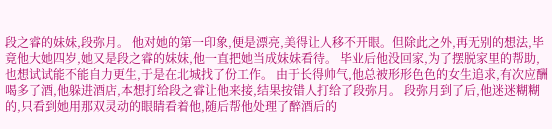段之睿的妹妹,段弥月。 他对她的第一印象,便是漂亮,美得让人移不开眼。但除此之外,再无别的想法,毕竟他大她四岁,她又是段之睿的妹妹,他一直把她当成妹妹看待。 毕业后他没回家,为了摆脱家里的帮助,也想试试能不能自力更生,于是在北城找了份工作。 由于长得帅气,他总被形形色色的女生追求,有次应酬喝多了酒,他躲进酒店,本想打给段之睿让他来接,结果按错人打给了段弥月。 段弥月到了后,他迷迷糊糊的,只看到她用那双灵动的眼睛看着他,随后帮他处理了醉酒后的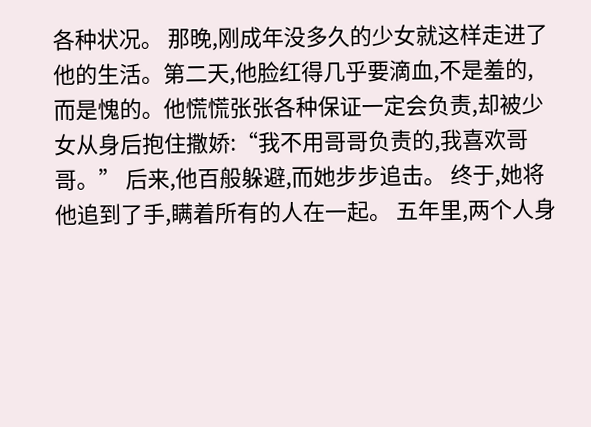各种状况。 那晚,刚成年没多久的少女就这样走进了他的生活。第二天,他脸红得几乎要滴血,不是羞的,而是愧的。他慌慌张张各种保证一定会负责,却被少女从身后抱住撒娇:“我不用哥哥负责的,我喜欢哥哥。” 后来,他百般躲避,而她步步追击。 终于,她将他追到了手,瞒着所有的人在一起。 五年里,两个人身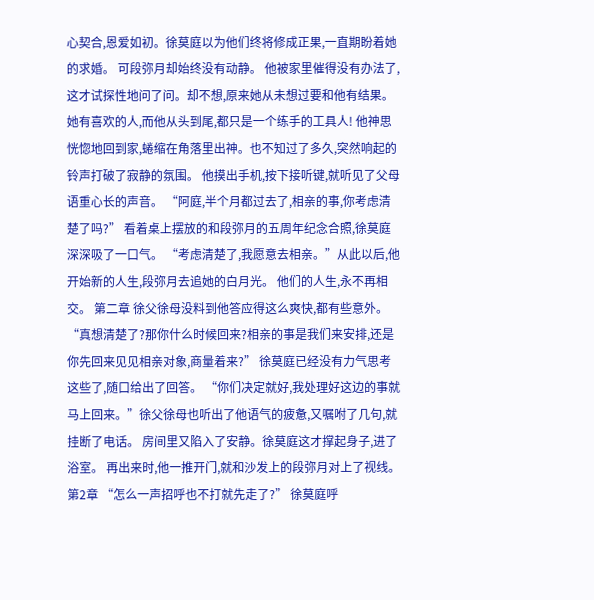心契合,恩爱如初。徐莫庭以为他们终将修成正果,一直期盼着她的求婚。 可段弥月却始终没有动静。 他被家里催得没有办法了,这才试探性地问了问。却不想,原来她从未想过要和他有结果。 她有喜欢的人,而他从头到尾,都只是一个练手的工具人! 他神思恍惚地回到家,蜷缩在角落里出神。也不知过了多久,突然响起的铃声打破了寂静的氛围。 他摸出手机,按下接听键,就听见了父母语重心长的声音。 “阿庭,半个月都过去了,相亲的事,你考虑清楚了吗?” 看着桌上摆放的和段弥月的五周年纪念合照,徐莫庭深深吸了一口气。 “考虑清楚了,我愿意去相亲。”从此以后,他开始新的人生,段弥月去追她的白月光。 他们的人生,永不再相交。 第二章 徐父徐母没料到他答应得这么爽快,都有些意外。 “真想清楚了?那你什么时候回来?相亲的事是我们来安排,还是你先回来见见相亲对象,商量着来?” 徐莫庭已经没有力气思考这些了,随口给出了回答。 “你们决定就好,我处理好这边的事就马上回来。”徐父徐母也听出了他语气的疲惫,又嘱咐了几句,就挂断了电话。 房间里又陷入了安静。徐莫庭这才撑起身子,进了浴室。 再出来时,他一推开门,就和沙发上的段弥月对上了视线。 第2章 “怎么一声招呼也不打就先走了?” 徐莫庭呼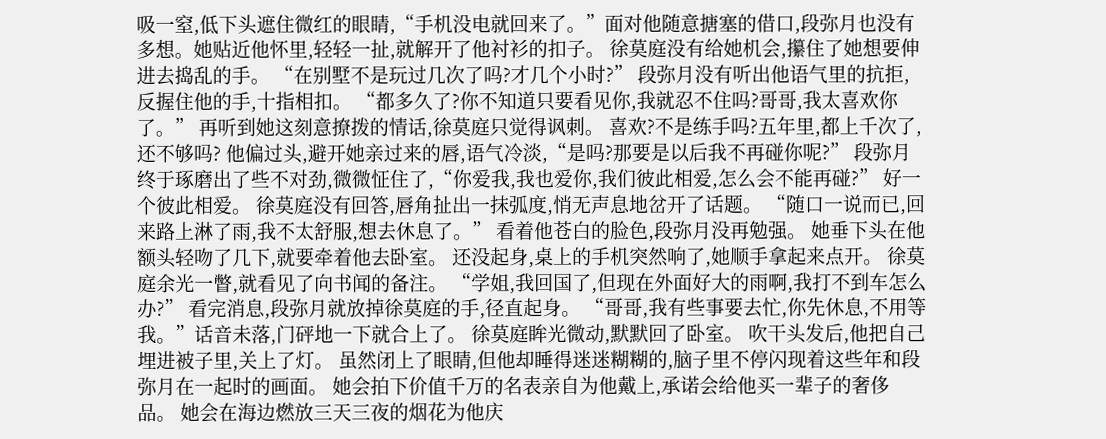吸一窒,低下头遮住微红的眼睛,“手机没电就回来了。”面对他随意搪塞的借口,段弥月也没有多想。她贴近他怀里,轻轻一扯,就解开了他衬衫的扣子。 徐莫庭没有给她机会,攥住了她想要伸进去捣乱的手。 “在别墅不是玩过几次了吗?才几个小时?” 段弥月没有听出他语气里的抗拒,反握住他的手,十指相扣。 “都多久了?你不知道只要看见你,我就忍不住吗?哥哥,我太喜欢你了。” 再听到她这刻意撩拨的情话,徐莫庭只觉得讽刺。 喜欢?不是练手吗?五年里,都上千次了,还不够吗? 他偏过头,避开她亲过来的唇,语气冷淡,“是吗?那要是以后我不再碰你呢?” 段弥月终于琢磨出了些不对劲,微微怔住了,“你爱我,我也爱你,我们彼此相爱,怎么会不能再碰?” 好一个彼此相爱。 徐莫庭没有回答,唇角扯出一抹弧度,悄无声息地岔开了话题。 “随口一说而已,回来路上淋了雨,我不太舒服,想去休息了。” 看着他苍白的脸色,段弥月没再勉强。 她垂下头在他额头轻吻了几下,就要牵着他去卧室。 还没起身,桌上的手机突然响了,她顺手拿起来点开。 徐莫庭余光一瞥,就看见了向书闻的备注。 “学姐,我回国了,但现在外面好大的雨啊,我打不到车怎么办?” 看完消息,段弥月就放掉徐莫庭的手,径直起身。 “哥哥,我有些事要去忙,你先休息,不用等我。”话音未落,门砰地一下就合上了。 徐莫庭眸光微动,默默回了卧室。 吹干头发后,他把自己埋进被子里,关上了灯。 虽然闭上了眼睛,但他却睡得迷迷糊糊的,脑子里不停闪现着这些年和段弥月在一起时的画面。 她会拍下价值千万的名表亲自为他戴上,承诺会给他买一辈子的奢侈品。 她会在海边燃放三天三夜的烟花为他庆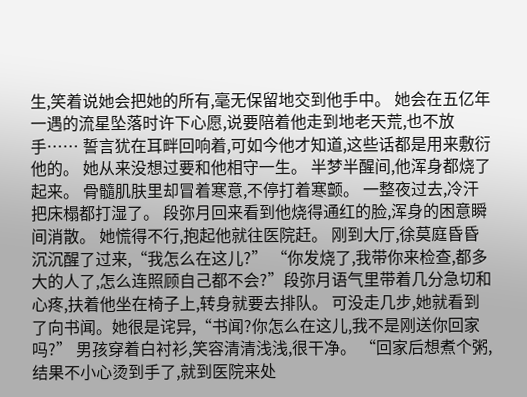生,笑着说她会把她的所有,毫无保留地交到他手中。 她会在五亿年一遇的流星坠落时许下心愿,说要陪着他走到地老天荒,也不放手…… 誓言犹在耳畔回响着,可如今他才知道,这些话都是用来敷衍他的。 她从来没想过要和他相守一生。 半梦半醒间,他浑身都烧了起来。 骨髓肌肤里却冒着寒意,不停打着寒颤。 一整夜过去,冷汗把床榻都打湿了。 段弥月回来看到他烧得通红的脸,浑身的困意瞬间消散。 她慌得不行,抱起他就往医院赶。 刚到大厅,徐莫庭昏昏沉沉醒了过来,“我怎么在这儿?” “你发烧了,我带你来检查,都多大的人了,怎么连照顾自己都不会?”段弥月语气里带着几分急切和心疼,扶着他坐在椅子上,转身就要去排队。 可没走几步,她就看到了向书闻。她很是诧异,“书闻?你怎么在这儿,我不是刚送你回家吗?” 男孩穿着白衬衫,笑容清清浅浅,很干净。 “回家后想煮个粥,结果不小心烫到手了,就到医院来处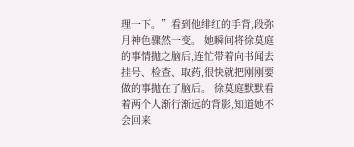理一下。”看到他绯红的手背,段弥月神色骤然一变。 她瞬间将徐莫庭的事情抛之脑后,连忙带着向书闻去挂号、检查、取药,很快就把刚刚要做的事抛在了脑后。 徐莫庭默默看着两个人渐行渐远的背影,知道她不会回来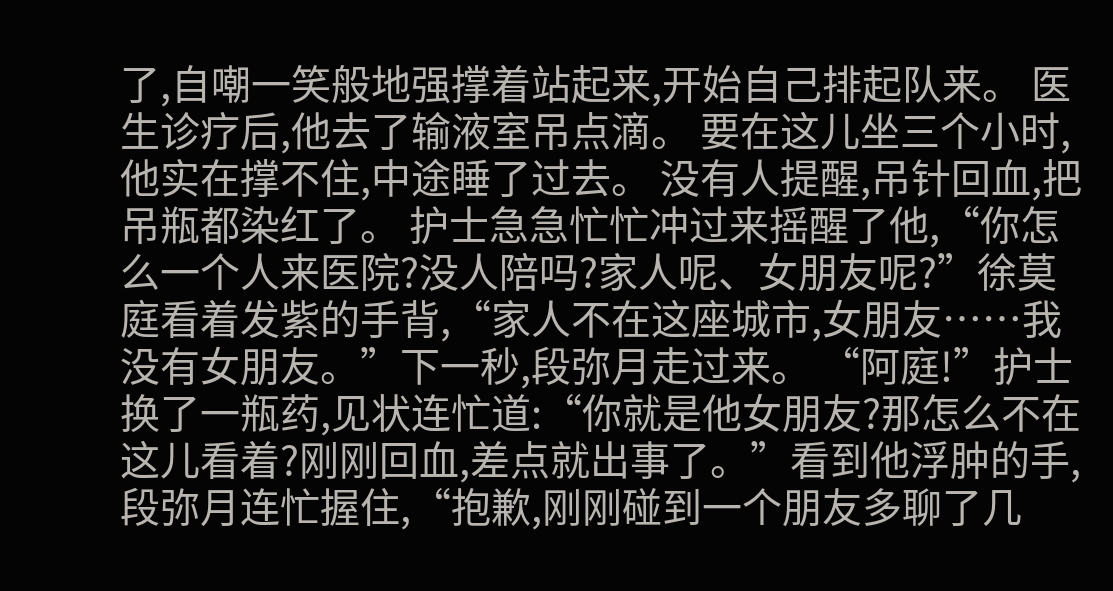了,自嘲一笑般地强撑着站起来,开始自己排起队来。 医生诊疗后,他去了输液室吊点滴。 要在这儿坐三个小时,他实在撑不住,中途睡了过去。 没有人提醒,吊针回血,把吊瓶都染红了。 护士急急忙忙冲过来摇醒了他,“你怎么一个人来医院?没人陪吗?家人呢、女朋友呢?”徐莫庭看着发紫的手背,“家人不在这座城市,女朋友……我没有女朋友。”下一秒,段弥月走过来。 “阿庭!”护士换了一瓶药,见状连忙道:“你就是他女朋友?那怎么不在这儿看着?刚刚回血,差点就出事了。”看到他浮肿的手,段弥月连忙握住,“抱歉,刚刚碰到一个朋友多聊了几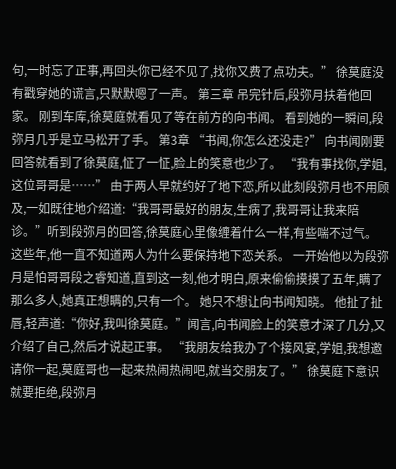句,一时忘了正事,再回头你已经不见了,找你又费了点功夫。” 徐莫庭没有戳穿她的谎言,只默默嗯了一声。 第三章 吊完针后,段弥月扶着他回家。 刚到车库,徐莫庭就看见了等在前方的向书闻。 看到她的一瞬间,段弥月几乎是立马松开了手。 第3章 “书闻,你怎么还没走?” 向书闻刚要回答就看到了徐莫庭,怔了一怔,脸上的笑意也少了。 “我有事找你,学姐,这位哥哥是……” 由于两人早就约好了地下恋,所以此刻段弥月也不用顾及,一如既往地介绍道:“我哥哥最好的朋友,生病了,我哥哥让我来陪诊。”听到段弥月的回答,徐莫庭心里像缠着什么一样,有些喘不过气。 这些年,他一直不知道两人为什么要保持地下恋关系。 一开始他以为段弥月是怕哥哥段之睿知道,直到这一刻,他才明白,原来偷偷摸摸了五年,瞒了那么多人,她真正想瞒的,只有一个。 她只不想让向书闻知晓。 他扯了扯唇,轻声道:“你好,我叫徐莫庭。”闻言,向书闻脸上的笑意才深了几分,又介绍了自己,然后才说起正事。 “我朋友给我办了个接风宴,学姐,我想邀请你一起,莫庭哥也一起来热闹热闹吧,就当交朋友了。” 徐莫庭下意识就要拒绝,段弥月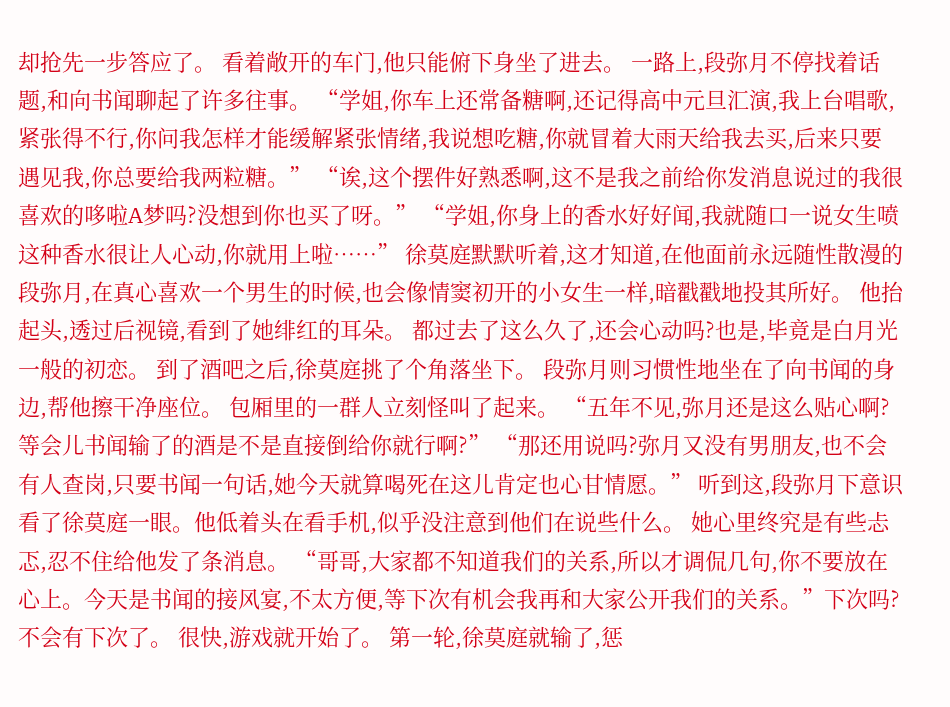却抢先一步答应了。 看着敞开的车门,他只能俯下身坐了进去。 一路上,段弥月不停找着话题,和向书闻聊起了许多往事。 “学姐,你车上还常备糖啊,还记得高中元旦汇演,我上台唱歌,紧张得不行,你问我怎样才能缓解紧张情绪,我说想吃糖,你就冒着大雨天给我去买,后来只要遇见我,你总要给我两粒糖。” “诶,这个摆件好熟悉啊,这不是我之前给你发消息说过的我很喜欢的哆啦A梦吗?没想到你也买了呀。” “学姐,你身上的香水好好闻,我就随口一说女生喷这种香水很让人心动,你就用上啦……” 徐莫庭默默听着,这才知道,在他面前永远随性散漫的段弥月,在真心喜欢一个男生的时候,也会像情窦初开的小女生一样,暗戳戳地投其所好。 他抬起头,透过后视镜,看到了她绯红的耳朵。 都过去了这么久了,还会心动吗?也是,毕竟是白月光一般的初恋。 到了酒吧之后,徐莫庭挑了个角落坐下。 段弥月则习惯性地坐在了向书闻的身边,帮他擦干净座位。 包厢里的一群人立刻怪叫了起来。 “五年不见,弥月还是这么贴心啊?等会儿书闻输了的酒是不是直接倒给你就行啊?” “那还用说吗?弥月又没有男朋友,也不会有人查岗,只要书闻一句话,她今天就算喝死在这儿肯定也心甘情愿。” 听到这,段弥月下意识看了徐莫庭一眼。他低着头在看手机,似乎没注意到他们在说些什么。 她心里终究是有些忐忑,忍不住给他发了条消息。 “哥哥,大家都不知道我们的关系,所以才调侃几句,你不要放在心上。今天是书闻的接风宴,不太方便,等下次有机会我再和大家公开我们的关系。”下次吗?不会有下次了。 很快,游戏就开始了。 第一轮,徐莫庭就输了,惩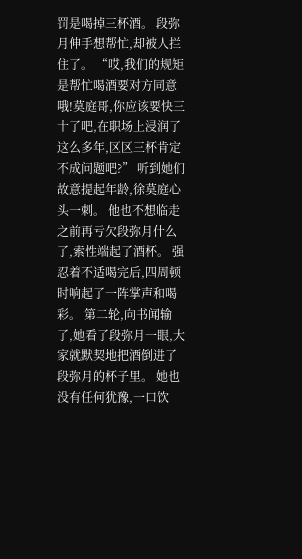罚是喝掉三杯酒。 段弥月伸手想帮忙,却被人拦住了。 “哎,我们的规矩是帮忙喝酒要对方同意哦!莫庭哥,你应该要快三十了吧,在职场上浸润了这么多年,区区三杯肯定不成问题吧?” 听到她们故意提起年龄,徐莫庭心头一刺。 他也不想临走之前再亏欠段弥月什么了,索性端起了酒杯。 强忍着不适喝完后,四周顿时响起了一阵掌声和喝彩。 第二轮,向书闻输了,她看了段弥月一眼,大家就默契地把酒倒进了段弥月的杯子里。 她也没有任何犹豫,一口饮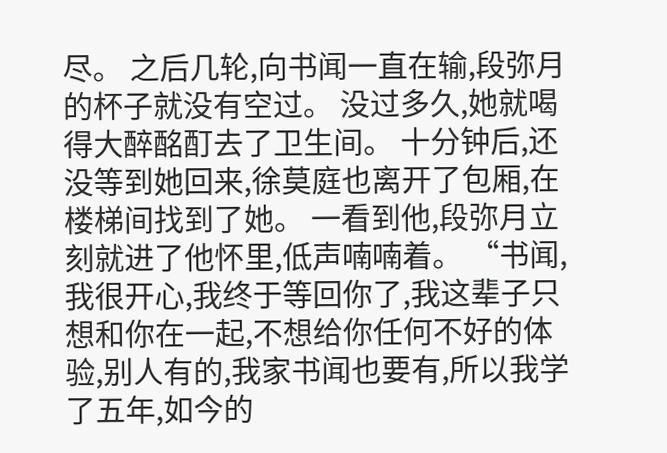尽。 之后几轮,向书闻一直在输,段弥月的杯子就没有空过。 没过多久,她就喝得大醉酩酊去了卫生间。 十分钟后,还没等到她回来,徐莫庭也离开了包厢,在楼梯间找到了她。 一看到他,段弥月立刻就进了他怀里,低声喃喃着。 “书闻,我很开心,我终于等回你了,我这辈子只想和你在一起,不想给你任何不好的体验,别人有的,我家书闻也要有,所以我学了五年,如今的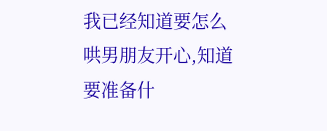我已经知道要怎么哄男朋友开心,知道要准备什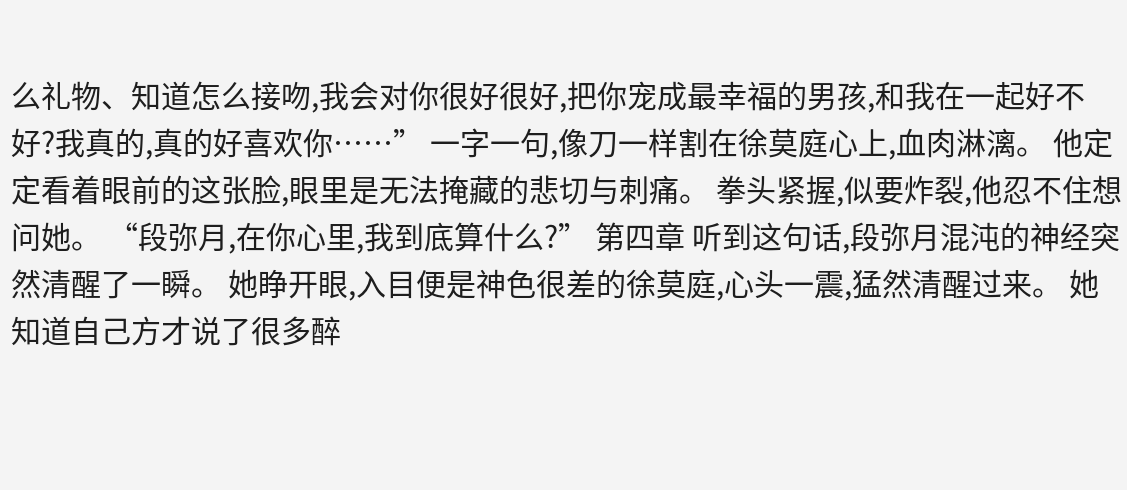么礼物、知道怎么接吻,我会对你很好很好,把你宠成最幸福的男孩,和我在一起好不好?我真的,真的好喜欢你……” 一字一句,像刀一样割在徐莫庭心上,血肉淋漓。 他定定看着眼前的这张脸,眼里是无法掩藏的悲切与刺痛。 拳头紧握,似要炸裂,他忍不住想问她。 “段弥月,在你心里,我到底算什么?” 第四章 听到这句话,段弥月混沌的神经突然清醒了一瞬。 她睁开眼,入目便是神色很差的徐莫庭,心头一震,猛然清醒过来。 她知道自己方才说了很多醉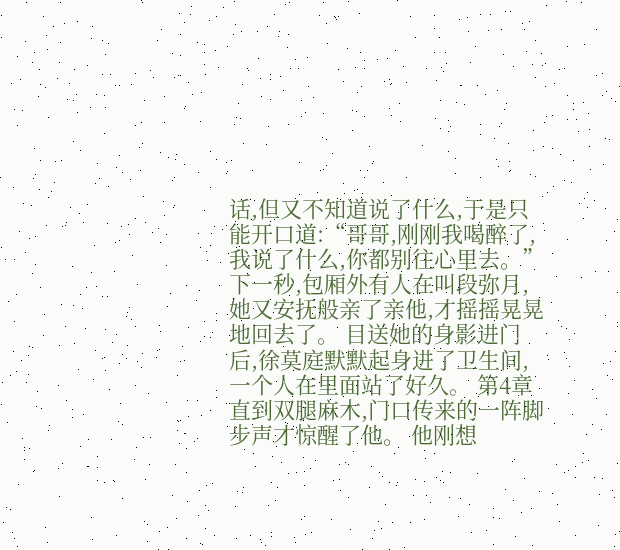话,但又不知道说了什么,于是只能开口道:“哥哥,刚刚我喝醉了,我说了什么,你都别往心里去。” 下一秒,包厢外有人在叫段弥月,她又安抚般亲了亲他,才摇摇晃晃地回去了。 目送她的身影进门后,徐莫庭默默起身进了卫生间,一个人在里面站了好久。 第4章 直到双腿麻木,门口传来的一阵脚步声才惊醒了他。 他刚想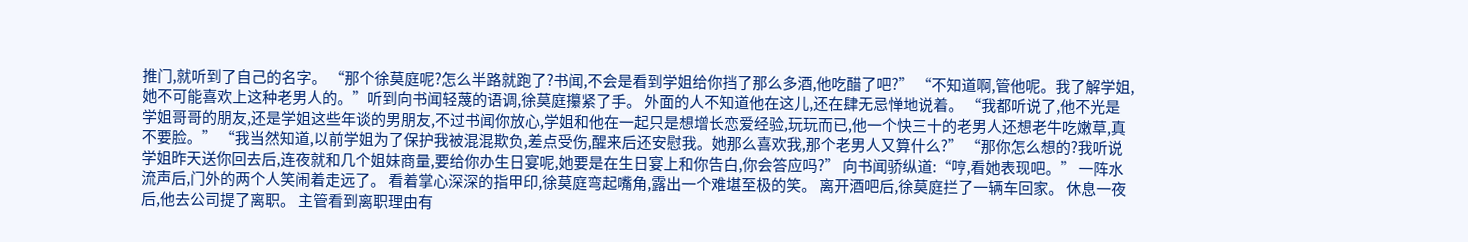推门,就听到了自己的名字。 “那个徐莫庭呢?怎么半路就跑了?书闻,不会是看到学姐给你挡了那么多酒,他吃醋了吧?” “不知道啊,管他呢。我了解学姐,她不可能喜欢上这种老男人的。”听到向书闻轻蔑的语调,徐莫庭攥紧了手。 外面的人不知道他在这儿,还在肆无忌惮地说着。 “我都听说了,他不光是学姐哥哥的朋友,还是学姐这些年谈的男朋友,不过书闻你放心,学姐和他在一起只是想增长恋爱经验,玩玩而已,他一个快三十的老男人还想老牛吃嫩草,真不要脸。” “我当然知道,以前学姐为了保护我被混混欺负,差点受伤,醒来后还安慰我。她那么喜欢我,那个老男人又算什么?” “那你怎么想的?我听说学姐昨天送你回去后,连夜就和几个姐妹商量,要给你办生日宴呢,她要是在生日宴上和你告白,你会答应吗?” 向书闻骄纵道:“哼,看她表现吧。” 一阵水流声后,门外的两个人笑闹着走远了。 看着掌心深深的指甲印,徐莫庭弯起嘴角,露出一个难堪至极的笑。 离开酒吧后,徐莫庭拦了一辆车回家。 休息一夜后,他去公司提了离职。 主管看到离职理由有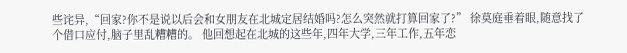些诧异,“回家?你不是说以后会和女朋友在北城定居结婚吗?怎么突然就打算回家了?” 徐莫庭垂着眼,随意找了个借口应付,脑子里乱糟糟的。 他回想起在北城的这些年,四年大学,三年工作,五年恋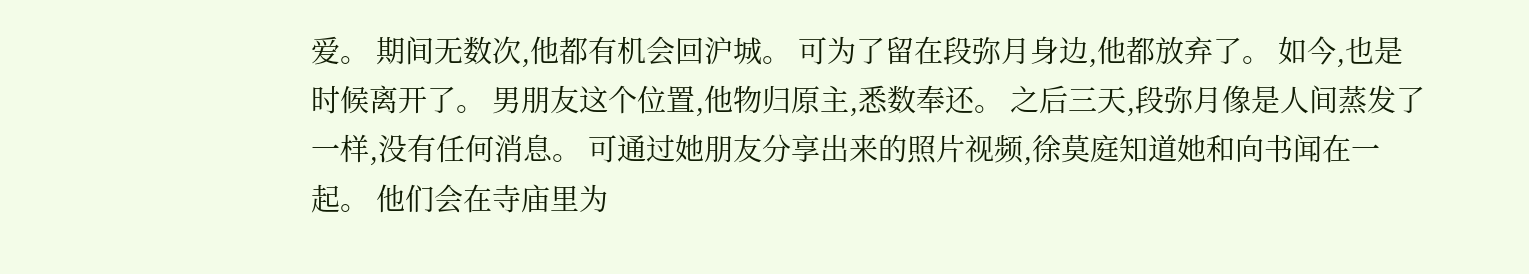爱。 期间无数次,他都有机会回沪城。 可为了留在段弥月身边,他都放弃了。 如今,也是时候离开了。 男朋友这个位置,他物归原主,悉数奉还。 之后三天,段弥月像是人间蒸发了一样,没有任何消息。 可通过她朋友分享出来的照片视频,徐莫庭知道她和向书闻在一起。 他们会在寺庙里为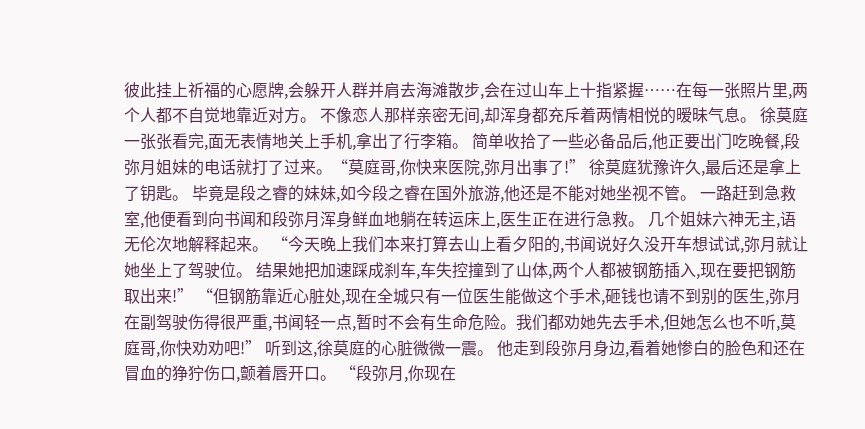彼此挂上祈福的心愿牌,会躲开人群并肩去海滩散步,会在过山车上十指紧握……在每一张照片里,两个人都不自觉地靠近对方。 不像恋人那样亲密无间,却浑身都充斥着两情相悦的暧昧气息。 徐莫庭一张张看完,面无表情地关上手机,拿出了行李箱。 简单收拾了一些必备品后,他正要出门吃晚餐,段弥月姐妹的电话就打了过来。“莫庭哥,你快来医院,弥月出事了!” 徐莫庭犹豫许久,最后还是拿上了钥匙。 毕竟是段之睿的妹妹,如今段之睿在国外旅游,他还是不能对她坐视不管。 一路赶到急救室,他便看到向书闻和段弥月浑身鲜血地躺在转运床上,医生正在进行急救。 几个姐妹六神无主,语无伦次地解释起来。 “今天晚上我们本来打算去山上看夕阳的,书闻说好久没开车想试试,弥月就让她坐上了驾驶位。 结果她把加速踩成刹车,车失控撞到了山体,两个人都被钢筋插入,现在要把钢筋取出来!” “但钢筋靠近心脏处,现在全城只有一位医生能做这个手术,砸钱也请不到别的医生,弥月在副驾驶伤得很严重,书闻轻一点,暂时不会有生命危险。我们都劝她先去手术,但她怎么也不听,莫庭哥,你快劝劝吧!” 听到这,徐莫庭的心脏微微一震。 他走到段弥月身边,看着她惨白的脸色和还在冒血的狰狞伤口,颤着唇开口。 “段弥月,你现在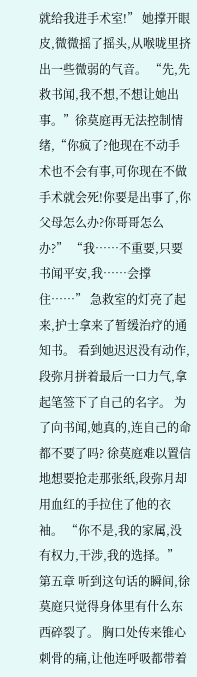就给我进手术室!” 她撑开眼皮,微微摇了摇头,从喉咙里挤出一些微弱的气音。 “先,先救书闻,我不想,不想让她出事。”徐莫庭再无法控制情绪,“你疯了?他现在不动手术也不会有事,可你现在不做手术就会死!你要是出事了,你父母怎么办?你哥哥怎么办?” “我……不重要,只要书闻平安,我……会撑住……” 急救室的灯亮了起来,护士拿来了暂缓治疗的通知书。 看到她迟迟没有动作,段弥月拼着最后一口力气,拿起笔签下了自己的名字。 为了向书闻,她真的,连自己的命都不要了吗? 徐莫庭难以置信地想要抢走那张纸,段弥月却用血红的手拉住了他的衣袖。 “你不是,我的家属,没有权力,干涉,我的选择。” 第五章 听到这句话的瞬间,徐莫庭只觉得身体里有什么东西碎裂了。 胸口处传来锥心刺骨的痛,让他连呼吸都带着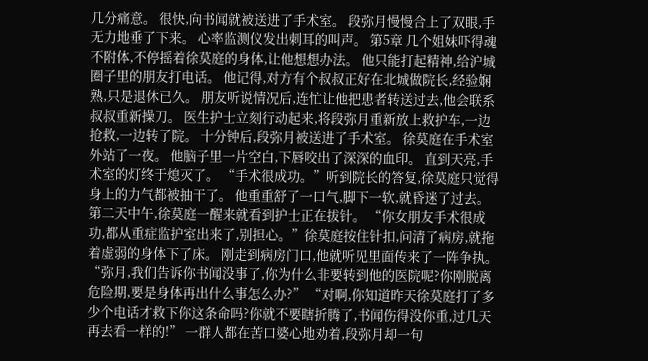几分痛意。 很快,向书闻就被送进了手术室。 段弥月慢慢合上了双眼,手无力地垂了下来。 心率监测仪发出刺耳的叫声。 第5章 几个姐妹吓得魂不附体,不停摇着徐莫庭的身体,让他想想办法。 他只能打起精神,给沪城圈子里的朋友打电话。 他记得,对方有个叔叔正好在北城做院长,经验娴熟,只是退休已久。 朋友听说情况后,连忙让他把患者转送过去,他会联系叔叔重新操刀。 医生护士立刻行动起来,将段弥月重新放上救护车,一边抢救,一边转了院。 十分钟后,段弥月被送进了手术室。 徐莫庭在手术室外站了一夜。 他脑子里一片空白,下唇咬出了深深的血印。 直到天亮,手术室的灯终于熄灭了。 “手术很成功。”听到院长的答复,徐莫庭只觉得身上的力气都被抽干了。 他重重舒了一口气,脚下一软,就昏迷了过去。 第二天中午,徐莫庭一醒来就看到护士正在拔针。 “你女朋友手术很成功,都从重症监护室出来了,别担心。”徐莫庭按住针扣,问清了病房,就拖着虚弱的身体下了床。 刚走到病房门口,他就听见里面传来了一阵争执。 “弥月,我们告诉你书闻没事了,你为什么非要转到他的医院呢?你刚脱离危险期,要是身体再出什么事怎么办?” “对啊,你知道昨天徐莫庭打了多少个电话才救下你这条命吗?你就不要瞎折腾了,书闻伤得没你重,过几天再去看一样的!” 一群人都在苦口婆心地劝着,段弥月却一句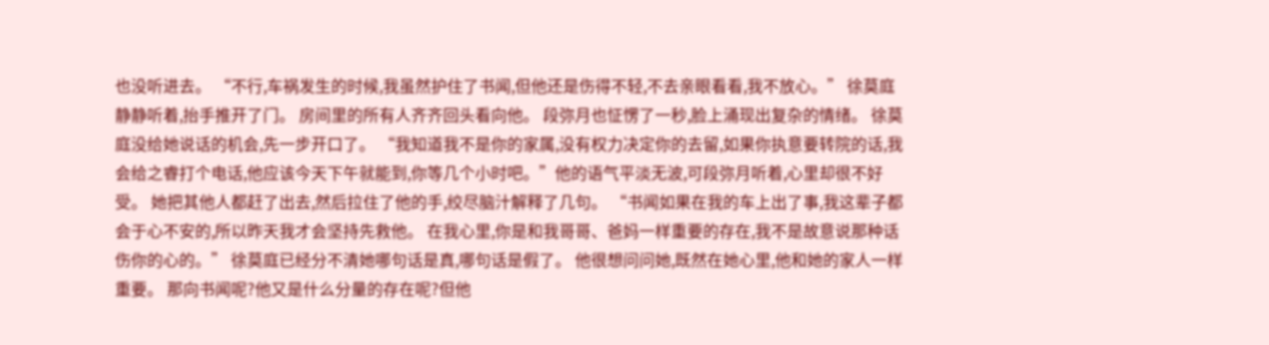也没听进去。 “不行,车祸发生的时候,我虽然护住了书闻,但他还是伤得不轻,不去亲眼看看,我不放心。” 徐莫庭静静听着,抬手推开了门。 房间里的所有人齐齐回头看向他。 段弥月也怔愣了一秒,脸上涌现出复杂的情绪。 徐莫庭没给她说话的机会,先一步开口了。 “我知道我不是你的家属,没有权力决定你的去留,如果你执意要转院的话,我会给之睿打个电话,他应该今天下午就能到,你等几个小时吧。”他的语气平淡无波,可段弥月听着,心里却很不好受。 她把其他人都赶了出去,然后拉住了他的手,绞尽脑汁解释了几句。 “书闻如果在我的车上出了事,我这辈子都会于心不安的,所以昨天我才会坚持先救他。 在我心里,你是和我哥哥、爸妈一样重要的存在,我不是故意说那种话伤你的心的。” 徐莫庭已经分不清她哪句话是真,哪句话是假了。 他很想问问她,既然在她心里,他和她的家人一样重要。 那向书闻呢?他又是什么分量的存在呢?但他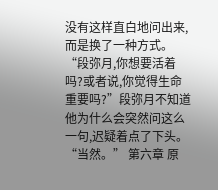没有这样直白地问出来,而是换了一种方式。 “段弥月,你想要活着吗?或者说,你觉得生命重要吗?”段弥月不知道他为什么会突然问这么一句,迟疑着点了下头。 “当然。” 第六章 原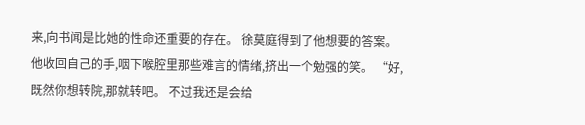来,向书闻是比她的性命还重要的存在。 徐莫庭得到了他想要的答案。 他收回自己的手,咽下喉腔里那些难言的情绪,挤出一个勉强的笑。 “好,既然你想转院,那就转吧。 不过我还是会给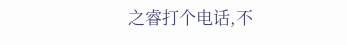之睿打个电话,不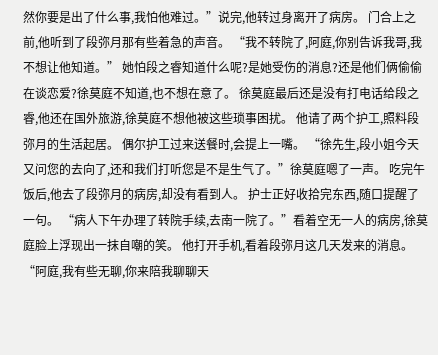然你要是出了什么事,我怕他难过。”说完,他转过身离开了病房。 门合上之前,他听到了段弥月那有些着急的声音。 “我不转院了,阿庭,你别告诉我哥,我不想让他知道。” 她怕段之睿知道什么呢?是她受伤的消息?还是他们俩偷偷在谈恋爱?徐莫庭不知道,也不想在意了。 徐莫庭最后还是没有打电话给段之睿,他还在国外旅游,徐莫庭不想他被这些琐事困扰。 他请了两个护工,照料段弥月的生活起居。 偶尔护工过来送餐时,会提上一嘴。 “徐先生,段小姐今天又问您的去向了,还和我们打听您是不是生气了。”徐莫庭嗯了一声。 吃完午饭后,他去了段弥月的病房,却没有看到人。 护士正好收拾完东西,随口提醒了一句。 “病人下午办理了转院手续,去南一院了。”看着空无一人的病房,徐莫庭脸上浮现出一抹自嘲的笑。 他打开手机,看着段弥月这几天发来的消息。 “阿庭,我有些无聊,你来陪我聊聊天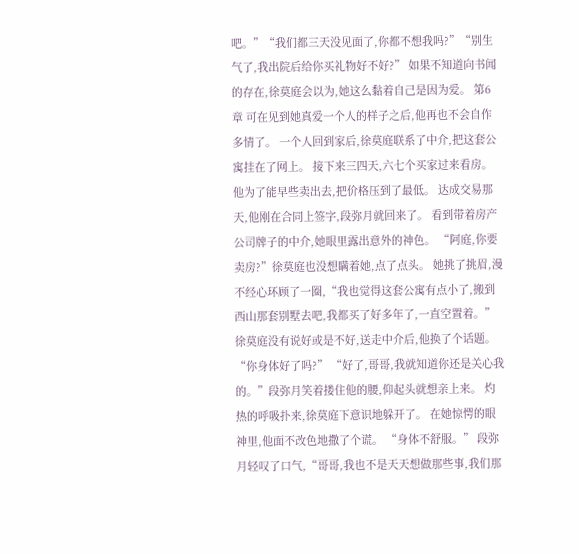吧。”“我们都三天没见面了,你都不想我吗?”“别生气了,我出院后给你买礼物好不好?” 如果不知道向书闻的存在,徐莫庭会以为,她这么黏着自己是因为爱。 第6章 可在见到她真爱一个人的样子之后,他再也不会自作多情了。 一个人回到家后,徐莫庭联系了中介,把这套公寓挂在了网上。 接下来三四天,六七个买家过来看房。 他为了能早些卖出去,把价格压到了最低。 达成交易那天,他刚在合同上签字,段弥月就回来了。 看到带着房产公司牌子的中介,她眼里露出意外的神色。 “阿庭,你要卖房?”徐莫庭也没想瞒着她,点了点头。 她挑了挑眉,漫不经心环顾了一圈,“我也觉得这套公寓有点小了,搬到西山那套别墅去吧,我都买了好多年了,一直空置着。”徐莫庭没有说好或是不好,送走中介后,他换了个话题。 “你身体好了吗?” “好了,哥哥,我就知道你还是关心我的。”段弥月笑着搂住他的腰,仰起头就想亲上来。 灼热的呼吸扑来,徐莫庭下意识地躲开了。 在她惊愕的眼神里,他面不改色地撒了个谎。 “身体不舒服。” 段弥月轻叹了口气,“哥哥,我也不是天天想做那些事,我们那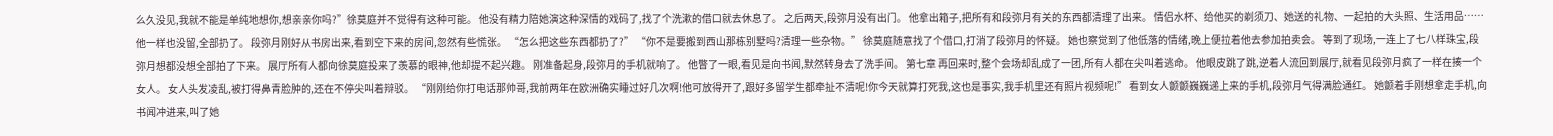么久没见,我就不能是单纯地想你,想亲亲你吗?”徐莫庭并不觉得有这种可能。 他没有精力陪她演这种深情的戏码了,找了个洗漱的借口就去休息了。 之后两天,段弥月没有出门。 他拿出箱子,把所有和段弥月有关的东西都清理了出来。 情侣水杯、给他买的剃须刀、她送的礼物、一起拍的大头照、生活用品……他一样也没留,全部扔了。 段弥月刚好从书房出来,看到空下来的房间,忽然有些慌张。 “怎么把这些东西都扔了?” “你不是要搬到西山那栋别墅吗?清理一些杂物。” 徐莫庭随意找了个借口,打消了段弥月的怀疑。 她也察觉到了他低落的情绪,晚上便拉着他去参加拍卖会。 等到了现场,一连上了七八样珠宝,段弥月想都没想全部拍了下来。 展厅所有人都向徐莫庭投来了羡慕的眼神,他却提不起兴趣。 刚准备起身,段弥月的手机就响了。 他瞥了一眼,看见是向书闻,默然转身去了洗手间。 第七章 再回来时,整个会场却乱成了一团,所有人都在尖叫着逃命。 他眼皮跳了跳,逆着人流回到展厅,就看见段弥月疯了一样在揍一个女人。 女人头发凌乱,被打得鼻青脸肿的,还在不停尖叫着辩驳。 “刚刚给你打电话那帅哥,我前两年在欧洲确实睡过好几次啊!他可放得开了,跟好多留学生都牵扯不清呢!你今天就算打死我,这也是事实,我手机里还有照片视频呢!” 看到女人颤颤巍巍递上来的手机,段弥月气得满脸通红。 她颤着手刚想拿走手机,向书闻冲进来,叫了她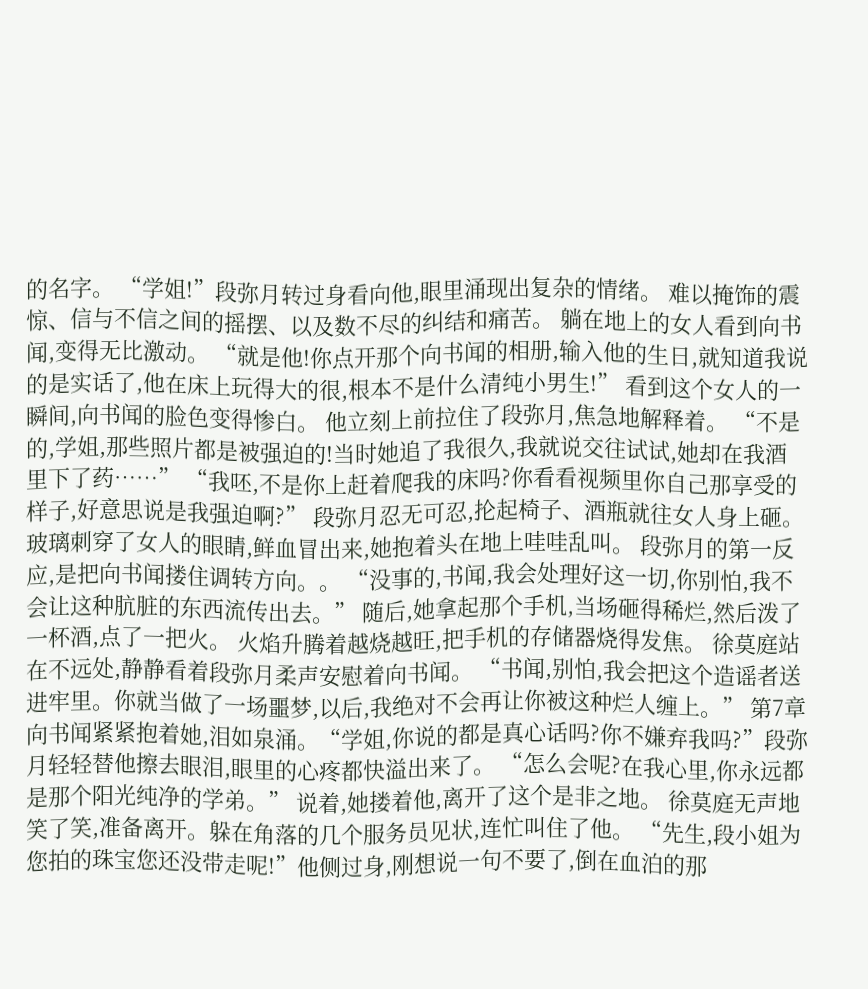的名字。 “学姐!”段弥月转过身看向他,眼里涌现出复杂的情绪。 难以掩饰的震惊、信与不信之间的摇摆、以及数不尽的纠结和痛苦。 躺在地上的女人看到向书闻,变得无比激动。 “就是他!你点开那个向书闻的相册,输入他的生日,就知道我说的是实话了,他在床上玩得大的很,根本不是什么清纯小男生!” 看到这个女人的一瞬间,向书闻的脸色变得惨白。 他立刻上前拉住了段弥月,焦急地解释着。 “不是的,学姐,那些照片都是被强迫的!当时她追了我很久,我就说交往试试,她却在我酒里下了药……” “我呸,不是你上赶着爬我的床吗?你看看视频里你自己那享受的样子,好意思说是我强迫啊?” 段弥月忍无可忍,抡起椅子、酒瓶就往女人身上砸。 玻璃刺穿了女人的眼睛,鲜血冒出来,她抱着头在地上哇哇乱叫。 段弥月的第一反应,是把向书闻搂住调转方向。。 “没事的,书闻,我会处理好这一切,你别怕,我不会让这种肮脏的东西流传出去。” 随后,她拿起那个手机,当场砸得稀烂,然后泼了一杯酒,点了一把火。 火焰升腾着越烧越旺,把手机的存储器烧得发焦。 徐莫庭站在不远处,静静看着段弥月柔声安慰着向书闻。 “书闻,别怕,我会把这个造谣者送进牢里。你就当做了一场噩梦,以后,我绝对不会再让你被这种烂人缠上。” 第7章 向书闻紧紧抱着她,泪如泉涌。“学姐,你说的都是真心话吗?你不嫌弃我吗?”段弥月轻轻替他擦去眼泪,眼里的心疼都快溢出来了。 “怎么会呢?在我心里,你永远都是那个阳光纯净的学弟。” 说着,她搂着他,离开了这个是非之地。 徐莫庭无声地笑了笑,准备离开。躲在角落的几个服务员见状,连忙叫住了他。 “先生,段小姐为您拍的珠宝您还没带走呢!”他侧过身,刚想说一句不要了,倒在血泊的那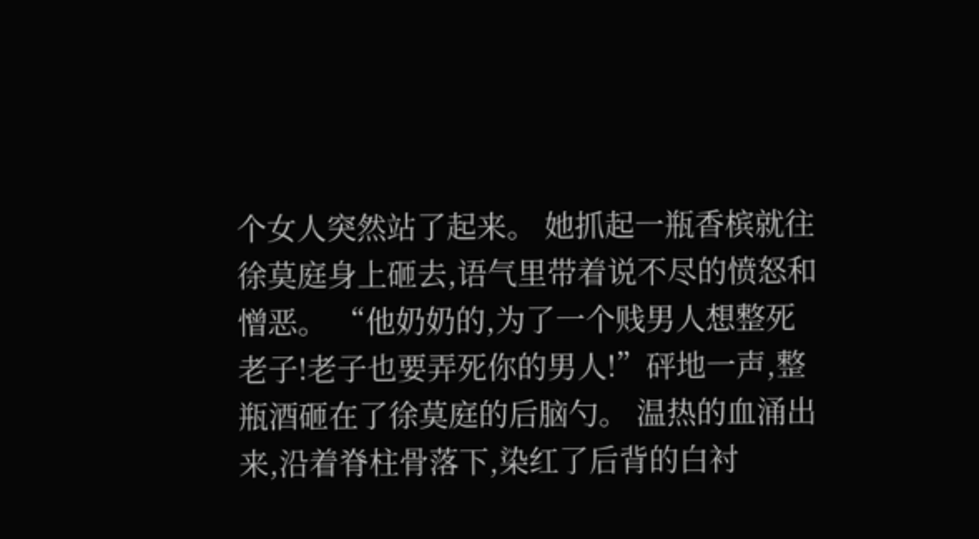个女人突然站了起来。 她抓起一瓶香槟就往徐莫庭身上砸去,语气里带着说不尽的愤怒和憎恶。 “他奶奶的,为了一个贱男人想整死老子!老子也要弄死你的男人!”砰地一声,整瓶酒砸在了徐莫庭的后脑勺。 温热的血涌出来,沿着脊柱骨落下,染红了后背的白衬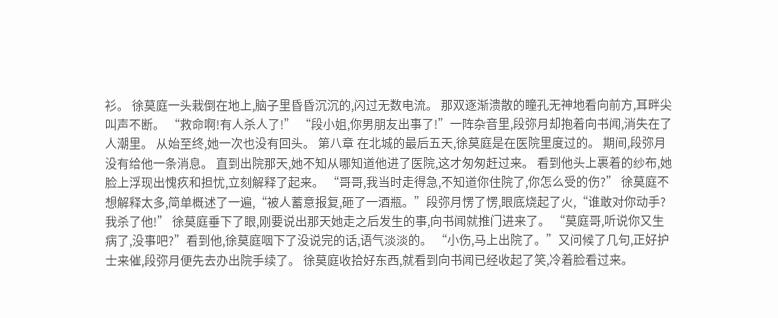衫。 徐莫庭一头栽倒在地上,脑子里昏昏沉沉的,闪过无数电流。 那双逐渐溃散的瞳孔无神地看向前方,耳畔尖叫声不断。 “救命啊!有人杀人了!” “段小姐,你男朋友出事了!”一阵杂音里,段弥月却抱着向书闻,消失在了人潮里。 从始至终,她一次也没有回头。 第八章 在北城的最后五天,徐莫庭是在医院里度过的。 期间,段弥月没有给他一条消息。 直到出院那天,她不知从哪知道他进了医院,这才匆匆赶过来。 看到他头上裹着的纱布,她脸上浮现出愧疚和担忧,立刻解释了起来。 “哥哥,我当时走得急,不知道你住院了,你怎么受的伤?” 徐莫庭不想解释太多,简单概述了一遍,“被人蓄意报复,砸了一酒瓶。”段弥月愣了愣,眼底烧起了火,“谁敢对你动手?我杀了他!” 徐莫庭垂下了眼,刚要说出那天她走之后发生的事,向书闻就推门进来了。 “莫庭哥,听说你又生病了,没事吧?”看到他,徐莫庭咽下了没说完的话,语气淡淡的。 “小伤,马上出院了。”又问候了几句,正好护士来催,段弥月便先去办出院手续了。 徐莫庭收拾好东西,就看到向书闻已经收起了笑,冷着脸看过来。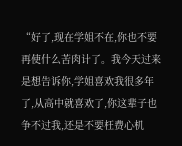“好了,现在学姐不在,你也不要再使什么苦肉计了。我今天过来是想告诉你,学姐喜欢我很多年了,从高中就喜欢了,你这辈子也争不过我,还是不要枉费心机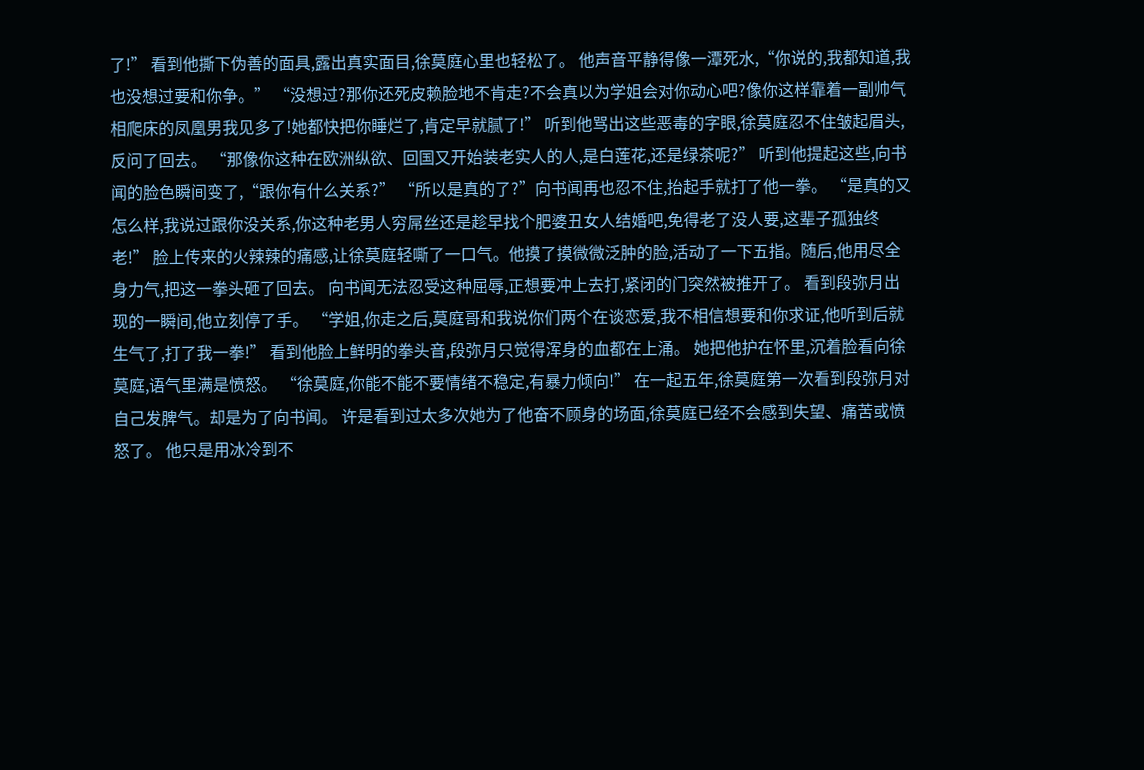了!” 看到他撕下伪善的面具,露出真实面目,徐莫庭心里也轻松了。 他声音平静得像一潭死水,“你说的,我都知道,我也没想过要和你争。” “没想过?那你还死皮赖脸地不肯走?不会真以为学姐会对你动心吧?像你这样靠着一副帅气相爬床的凤凰男我见多了!她都快把你睡烂了,肯定早就腻了!” 听到他骂出这些恶毒的字眼,徐莫庭忍不住皱起眉头,反问了回去。 “那像你这种在欧洲纵欲、回国又开始装老实人的人,是白莲花,还是绿茶呢?” 听到他提起这些,向书闻的脸色瞬间变了,“跟你有什么关系?” “所以是真的了?”向书闻再也忍不住,抬起手就打了他一拳。 “是真的又怎么样,我说过跟你没关系,你这种老男人穷屌丝还是趁早找个肥婆丑女人结婚吧,免得老了没人要,这辈子孤独终老!” 脸上传来的火辣辣的痛感,让徐莫庭轻嘶了一口气。他摸了摸微微泛肿的脸,活动了一下五指。随后,他用尽全身力气,把这一拳头砸了回去。 向书闻无法忍受这种屈辱,正想要冲上去打,紧闭的门突然被推开了。 看到段弥月出现的一瞬间,他立刻停了手。 “学姐,你走之后,莫庭哥和我说你们两个在谈恋爱,我不相信想要和你求证,他听到后就生气了,打了我一拳!” 看到他脸上鲜明的拳头音,段弥月只觉得浑身的血都在上涌。 她把他护在怀里,沉着脸看向徐莫庭,语气里满是愤怒。 “徐莫庭,你能不能不要情绪不稳定,有暴力倾向!” 在一起五年,徐莫庭第一次看到段弥月对自己发脾气。却是为了向书闻。 许是看到过太多次她为了他奋不顾身的场面,徐莫庭已经不会感到失望、痛苦或愤怒了。 他只是用冰冷到不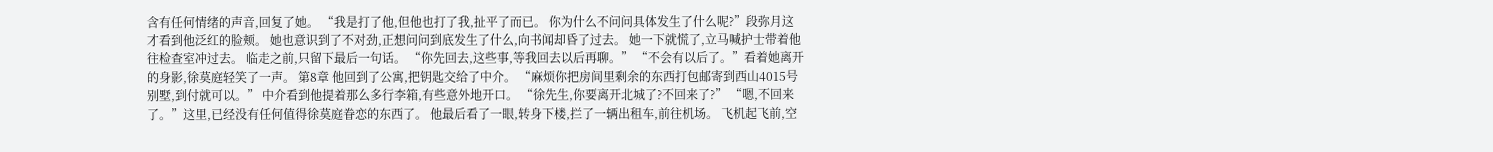含有任何情绪的声音,回复了她。 “我是打了他,但他也打了我,扯平了而已。 你为什么不问问具体发生了什么呢?”段弥月这才看到他泛红的脸颊。 她也意识到了不对劲,正想问问到底发生了什么,向书闻却昏了过去。 她一下就慌了,立马喊护士带着他往检查室冲过去。 临走之前,只留下最后一句话。 “你先回去,这些事,等我回去以后再聊。” “不会有以后了。”看着她离开的身影,徐莫庭轻笑了一声。 第8章 他回到了公寓,把钥匙交给了中介。 “麻烦你把房间里剩余的东西打包邮寄到西山4015号别墅,到付就可以。” 中介看到他提着那么多行李箱,有些意外地开口。 “徐先生,你要离开北城了?不回来了?” “嗯,不回来了。”这里,已经没有任何值得徐莫庭眷恋的东西了。 他最后看了一眼,转身下楼,拦了一辆出租车,前往机场。 飞机起飞前,空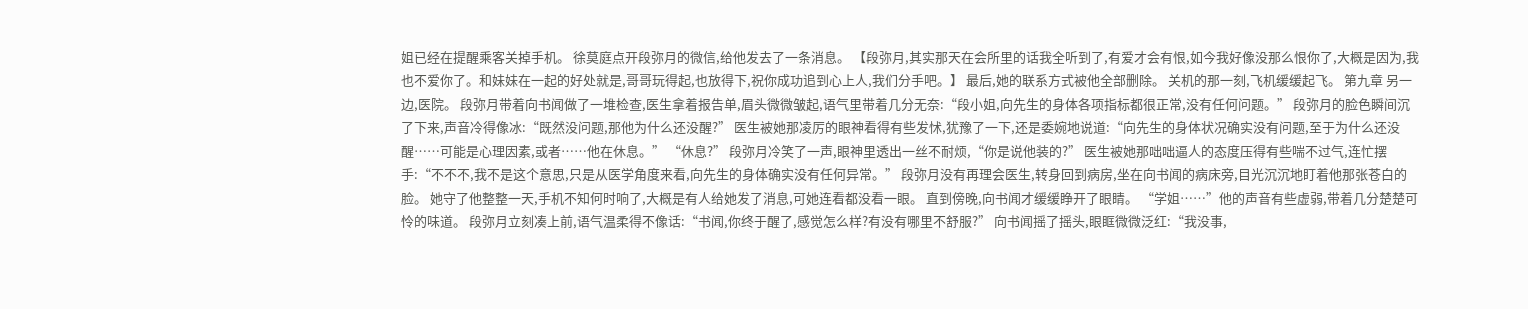姐已经在提醒乘客关掉手机。 徐莫庭点开段弥月的微信,给他发去了一条消息。 【段弥月,其实那天在会所里的话我全听到了,有爱才会有恨,如今我好像没那么恨你了,大概是因为,我也不爱你了。和妹妹在一起的好处就是,哥哥玩得起,也放得下,祝你成功追到心上人,我们分手吧。】 最后,她的联系方式被他全部删除。 关机的那一刻,飞机缓缓起飞。 第九章 另一边,医院。 段弥月带着向书闻做了一堆检查,医生拿着报告单,眉头微微皱起,语气里带着几分无奈:“段小姐,向先生的身体各项指标都很正常,没有任何问题。” 段弥月的脸色瞬间沉了下来,声音冷得像冰:“既然没问题,那他为什么还没醒?” 医生被她那凌厉的眼神看得有些发怵,犹豫了一下,还是委婉地说道:“向先生的身体状况确实没有问题,至于为什么还没醒……可能是心理因素,或者……他在休息。” “休息?” 段弥月冷笑了一声,眼神里透出一丝不耐烦,“你是说他装的?” 医生被她那咄咄逼人的态度压得有些喘不过气,连忙摆手:“不不不,我不是这个意思,只是从医学角度来看,向先生的身体确实没有任何异常。” 段弥月没有再理会医生,转身回到病房,坐在向书闻的病床旁,目光沉沉地盯着他那张苍白的脸。 她守了他整整一天,手机不知何时响了,大概是有人给她发了消息,可她连看都没看一眼。 直到傍晚,向书闻才缓缓睁开了眼睛。 “学姐……”他的声音有些虚弱,带着几分楚楚可怜的味道。 段弥月立刻凑上前,语气温柔得不像话:“书闻,你终于醒了,感觉怎么样?有没有哪里不舒服?” 向书闻摇了摇头,眼眶微微泛红:“我没事,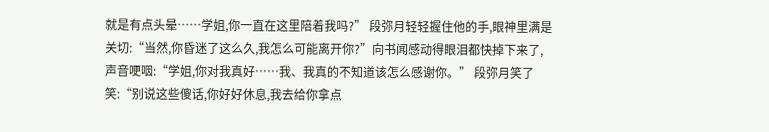就是有点头晕……学姐,你一直在这里陪着我吗?” 段弥月轻轻握住他的手,眼神里满是关切:“当然,你昏迷了这么久,我怎么可能离开你?”向书闻感动得眼泪都快掉下来了,声音哽咽:“学姐,你对我真好……我、我真的不知道该怎么感谢你。” 段弥月笑了笑:“别说这些傻话,你好好休息,我去给你拿点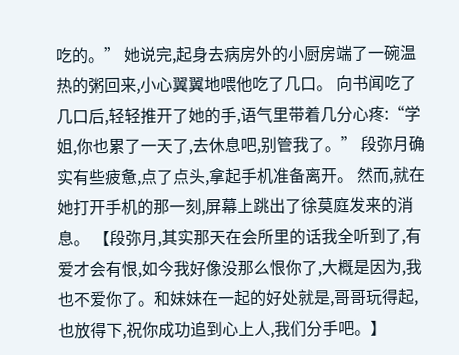吃的。” 她说完,起身去病房外的小厨房端了一碗温热的粥回来,小心翼翼地喂他吃了几口。 向书闻吃了几口后,轻轻推开了她的手,语气里带着几分心疼:“学姐,你也累了一天了,去休息吧,别管我了。” 段弥月确实有些疲惫,点了点头,拿起手机准备离开。 然而,就在她打开手机的那一刻,屏幕上跳出了徐莫庭发来的消息。 【段弥月,其实那天在会所里的话我全听到了,有爱才会有恨,如今我好像没那么恨你了,大概是因为,我也不爱你了。和妹妹在一起的好处就是,哥哥玩得起,也放得下,祝你成功追到心上人,我们分手吧。】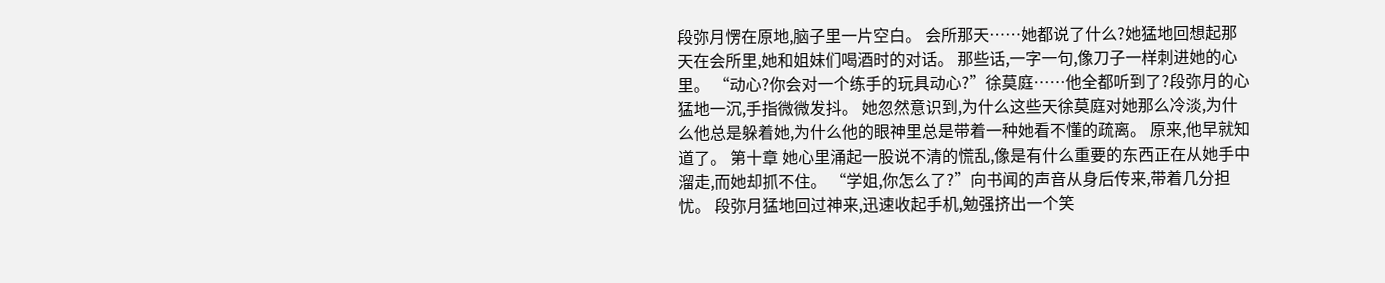段弥月愣在原地,脑子里一片空白。 会所那天……她都说了什么?她猛地回想起那天在会所里,她和姐妹们喝酒时的对话。 那些话,一字一句,像刀子一样刺进她的心里。 “动心?你会对一个练手的玩具动心?”徐莫庭……他全都听到了?段弥月的心猛地一沉,手指微微发抖。 她忽然意识到,为什么这些天徐莫庭对她那么冷淡,为什么他总是躲着她,为什么他的眼神里总是带着一种她看不懂的疏离。 原来,他早就知道了。 第十章 她心里涌起一股说不清的慌乱,像是有什么重要的东西正在从她手中溜走,而她却抓不住。 “学姐,你怎么了?”向书闻的声音从身后传来,带着几分担忧。 段弥月猛地回过神来,迅速收起手机,勉强挤出一个笑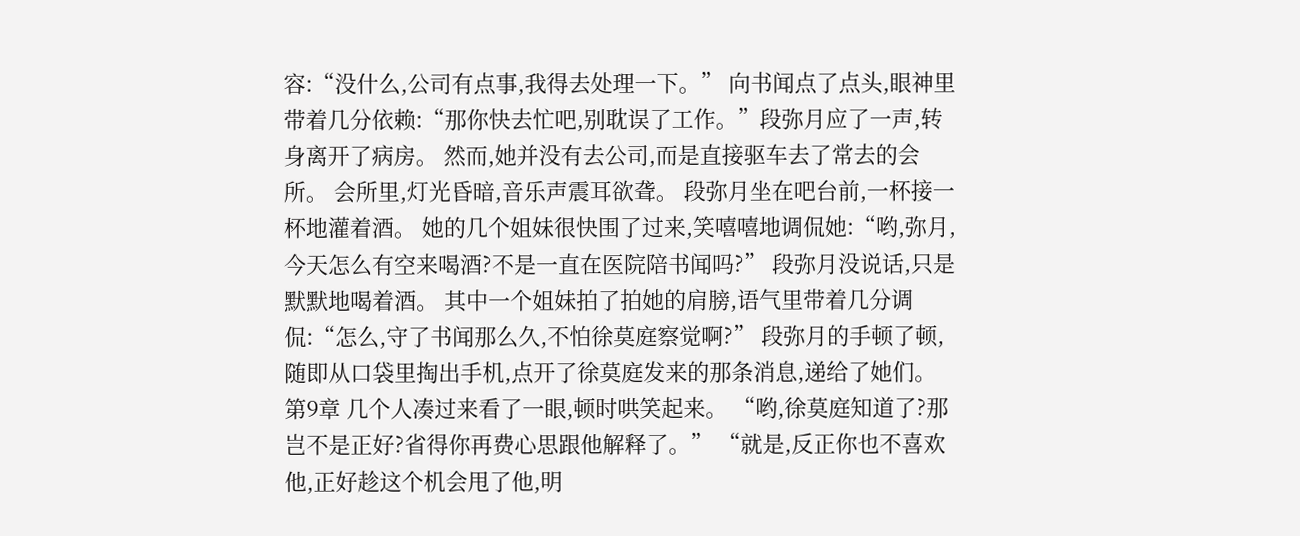容:“没什么,公司有点事,我得去处理一下。” 向书闻点了点头,眼神里带着几分依赖:“那你快去忙吧,别耽误了工作。”段弥月应了一声,转身离开了病房。 然而,她并没有去公司,而是直接驱车去了常去的会所。 会所里,灯光昏暗,音乐声震耳欲聋。 段弥月坐在吧台前,一杯接一杯地灌着酒。 她的几个姐妹很快围了过来,笑嘻嘻地调侃她:“哟,弥月,今天怎么有空来喝酒?不是一直在医院陪书闻吗?” 段弥月没说话,只是默默地喝着酒。 其中一个姐妹拍了拍她的肩膀,语气里带着几分调侃:“怎么,守了书闻那么久,不怕徐莫庭察觉啊?” 段弥月的手顿了顿,随即从口袋里掏出手机,点开了徐莫庭发来的那条消息,递给了她们。 第9章 几个人凑过来看了一眼,顿时哄笑起来。 “哟,徐莫庭知道了?那岂不是正好?省得你再费心思跟他解释了。” “就是,反正你也不喜欢他,正好趁这个机会甩了他,明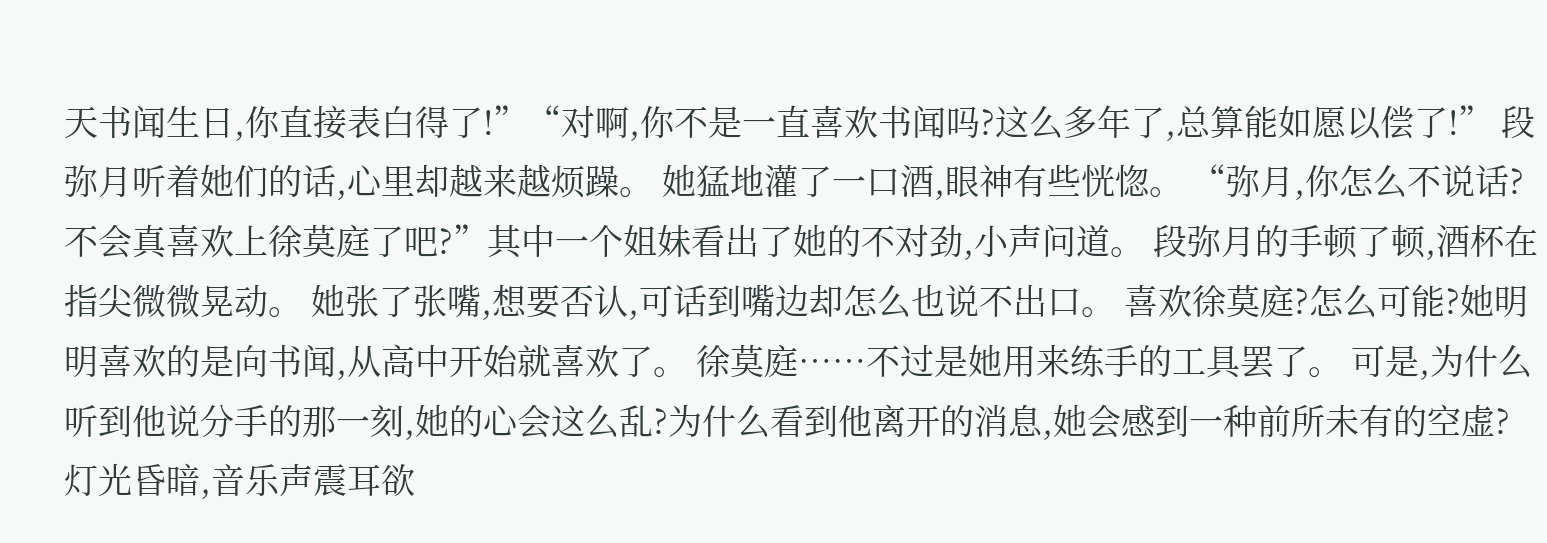天书闻生日,你直接表白得了!”“对啊,你不是一直喜欢书闻吗?这么多年了,总算能如愿以偿了!” 段弥月听着她们的话,心里却越来越烦躁。 她猛地灌了一口酒,眼神有些恍惚。 “弥月,你怎么不说话?不会真喜欢上徐莫庭了吧?”其中一个姐妹看出了她的不对劲,小声问道。 段弥月的手顿了顿,酒杯在指尖微微晃动。 她张了张嘴,想要否认,可话到嘴边却怎么也说不出口。 喜欢徐莫庭?怎么可能?她明明喜欢的是向书闻,从高中开始就喜欢了。 徐莫庭……不过是她用来练手的工具罢了。 可是,为什么听到他说分手的那一刻,她的心会这么乱?为什么看到他离开的消息,她会感到一种前所未有的空虚?灯光昏暗,音乐声震耳欲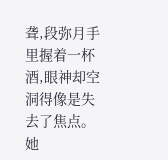聋,段弥月手里握着一杯酒,眼神却空洞得像是失去了焦点。 她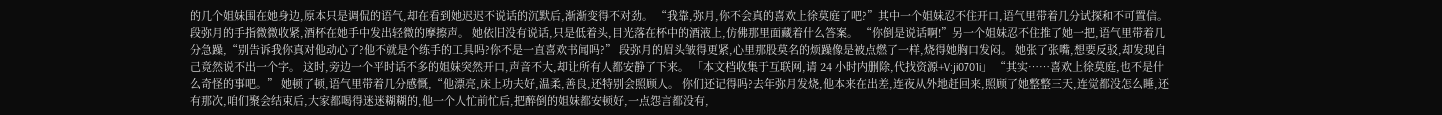的几个姐妹围在她身边,原本只是调侃的语气,却在看到她迟迟不说话的沉默后,渐渐变得不对劲。 “我靠,弥月,你不会真的喜欢上徐莫庭了吧?”其中一个姐妹忍不住开口,语气里带着几分试探和不可置信。 段弥月的手指微微收紧,酒杯在她手中发出轻微的摩擦声。 她依旧没有说话,只是低着头,目光落在杯中的酒液上,仿佛那里面藏着什么答案。 “你倒是说话啊!”另一个姐妹忍不住推了她一把,语气里带着几分急躁,“别告诉我你真对他动心了?他不就是个练手的工具吗?你不是一直喜欢书闻吗?” 段弥月的眉头皱得更紧,心里那股莫名的烦躁像是被点燃了一样,烧得她胸口发闷。 她张了张嘴,想要反驳,却发现自己竟然说不出一个字。 这时,旁边一个平时话不多的姐妹突然开口,声音不大,却让所有人都安静了下来。 「本文档收集于互联网,请 24 小时内删除,代找资源+V:ji0701i」 “其实……喜欢上徐莫庭,也不是什么奇怪的事吧。” 她顿了顿,语气里带着几分感慨,“他漂亮,床上功夫好,温柔,善良,还特别会照顾人。 你们还记得吗?去年弥月发烧,他本来在出差,连夜从外地赶回来,照顾了她整整三天,连觉都没怎么睡,还有那次,咱们聚会结束后,大家都喝得迷迷糊糊的,他一个人忙前忙后,把醉倒的姐妹都安顿好,一点怨言都没有,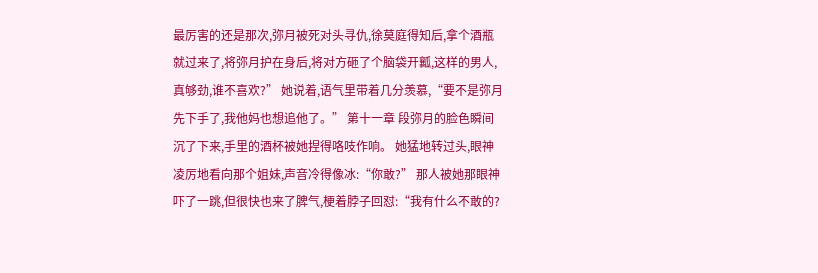最厉害的还是那次,弥月被死对头寻仇,徐莫庭得知后,拿个酒瓶就过来了,将弥月护在身后,将对方砸了个脑袋开瓤,这样的男人,真够劲,谁不喜欢?” 她说着,语气里带着几分羡慕,“要不是弥月先下手了,我他妈也想追他了。” 第十一章 段弥月的脸色瞬间沉了下来,手里的酒杯被她捏得咯吱作响。 她猛地转过头,眼神凌厉地看向那个姐妹,声音冷得像冰:“你敢?” 那人被她那眼神吓了一跳,但很快也来了脾气,梗着脖子回怼:“我有什么不敢的?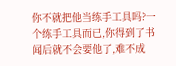你不就把他当练手工具吗?一个练手工具而已,你得到了书闻后就不会要他了,难不成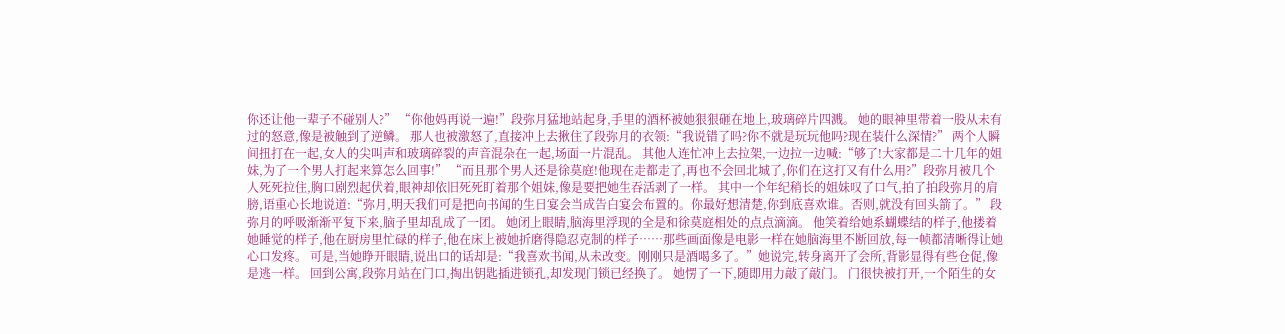你还让他一辈子不碰别人?” “你他妈再说一遍!”段弥月猛地站起身,手里的酒杯被她狠狠砸在地上,玻璃碎片四溅。 她的眼神里带着一股从未有过的怒意,像是被触到了逆鳞。 那人也被激怒了,直接冲上去揪住了段弥月的衣领:“我说错了吗?你不就是玩玩他吗?现在装什么深情?” 两个人瞬间扭打在一起,女人的尖叫声和玻璃碎裂的声音混杂在一起,场面一片混乱。 其他人连忙冲上去拉架,一边拉一边喊:“够了!大家都是二十几年的姐妹,为了一个男人打起来算怎么回事!” “而且那个男人还是徐莫庭!他现在走都走了,再也不会回北城了,你们在这打又有什么用?”段弥月被几个人死死拉住,胸口剧烈起伏着,眼神却依旧死死盯着那个姐妹,像是要把她生吞活剥了一样。 其中一个年纪稍长的姐妹叹了口气,拍了拍段弥月的肩膀,语重心长地说道:“弥月,明天我们可是把向书闻的生日宴会当成告白宴会布置的。你最好想清楚,你到底喜欢谁。否则,就没有回头箭了。” 段弥月的呼吸渐渐平复下来,脑子里却乱成了一团。 她闭上眼睛,脑海里浮现的全是和徐莫庭相处的点点滴滴。 他笑着给她系蝴蝶结的样子,他搂着她睡觉的样子,他在厨房里忙碌的样子,他在床上被她折磨得隐忍克制的样子……那些画面像是电影一样在她脑海里不断回放,每一帧都清晰得让她心口发疼。 可是,当她睁开眼睛,说出口的话却是:“我喜欢书闻,从未改变。刚刚只是酒喝多了。”她说完,转身离开了会所,背影显得有些仓促,像是逃一样。 回到公寓,段弥月站在门口,掏出钥匙插进锁孔,却发现门锁已经换了。 她愣了一下,随即用力敲了敲门。 门很快被打开,一个陌生的女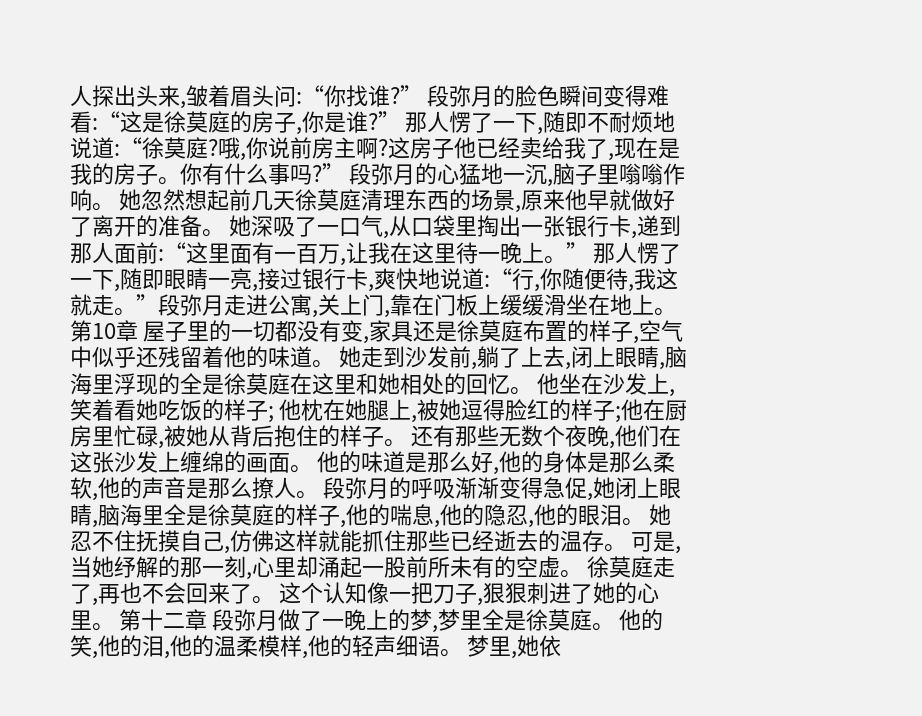人探出头来,皱着眉头问:“你找谁?” 段弥月的脸色瞬间变得难看:“这是徐莫庭的房子,你是谁?” 那人愣了一下,随即不耐烦地说道:“徐莫庭?哦,你说前房主啊?这房子他已经卖给我了,现在是我的房子。你有什么事吗?” 段弥月的心猛地一沉,脑子里嗡嗡作响。 她忽然想起前几天徐莫庭清理东西的场景,原来他早就做好了离开的准备。 她深吸了一口气,从口袋里掏出一张银行卡,递到那人面前:“这里面有一百万,让我在这里待一晚上。” 那人愣了一下,随即眼睛一亮,接过银行卡,爽快地说道:“行,你随便待,我这就走。”段弥月走进公寓,关上门,靠在门板上缓缓滑坐在地上。 第10章 屋子里的一切都没有变,家具还是徐莫庭布置的样子,空气中似乎还残留着他的味道。 她走到沙发前,躺了上去,闭上眼睛,脑海里浮现的全是徐莫庭在这里和她相处的回忆。 他坐在沙发上,笑着看她吃饭的样子; 他枕在她腿上,被她逗得脸红的样子;他在厨房里忙碌,被她从背后抱住的样子。 还有那些无数个夜晚,他们在这张沙发上缠绵的画面。 他的味道是那么好,他的身体是那么柔软,他的声音是那么撩人。 段弥月的呼吸渐渐变得急促,她闭上眼睛,脑海里全是徐莫庭的样子,他的喘息,他的隐忍,他的眼泪。 她忍不住抚摸自己,仿佛这样就能抓住那些已经逝去的温存。 可是,当她纾解的那一刻,心里却涌起一股前所未有的空虚。 徐莫庭走了,再也不会回来了。 这个认知像一把刀子,狠狠刺进了她的心里。 第十二章 段弥月做了一晚上的梦,梦里全是徐莫庭。 他的笑,他的泪,他的温柔模样,他的轻声细语。 梦里,她依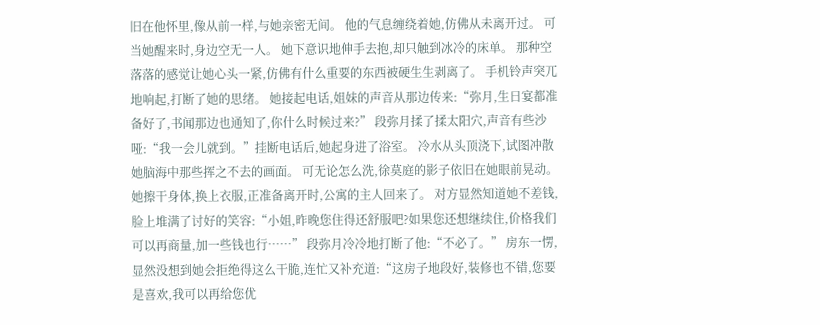旧在他怀里,像从前一样,与她亲密无间。 他的气息缠绕着她,仿佛从未离开过。 可当她醒来时,身边空无一人。 她下意识地伸手去抱,却只触到冰冷的床单。 那种空落落的感觉让她心头一紧,仿佛有什么重要的东西被硬生生剥离了。 手机铃声突兀地响起,打断了她的思绪。 她接起电话,姐妹的声音从那边传来:“弥月,生日宴都准备好了,书闻那边也通知了,你什么时候过来?” 段弥月揉了揉太阳穴,声音有些沙哑:“我一会儿就到。”挂断电话后,她起身进了浴室。 冷水从头顶浇下,试图冲散她脑海中那些挥之不去的画面。 可无论怎么洗,徐莫庭的影子依旧在她眼前晃动。 她擦干身体,换上衣服,正准备离开时,公寓的主人回来了。 对方显然知道她不差钱,脸上堆满了讨好的笑容:“小姐,昨晚您住得还舒服吧?如果您还想继续住,价格我们可以再商量,加一些钱也行……” 段弥月冷冷地打断了他:“不必了。” 房东一愣,显然没想到她会拒绝得这么干脆,连忙又补充道:“这房子地段好,装修也不错,您要是喜欢,我可以再给您优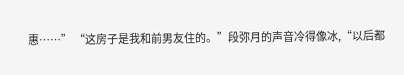惠……” “这房子是我和前男友住的。”段弥月的声音冷得像冰,“以后都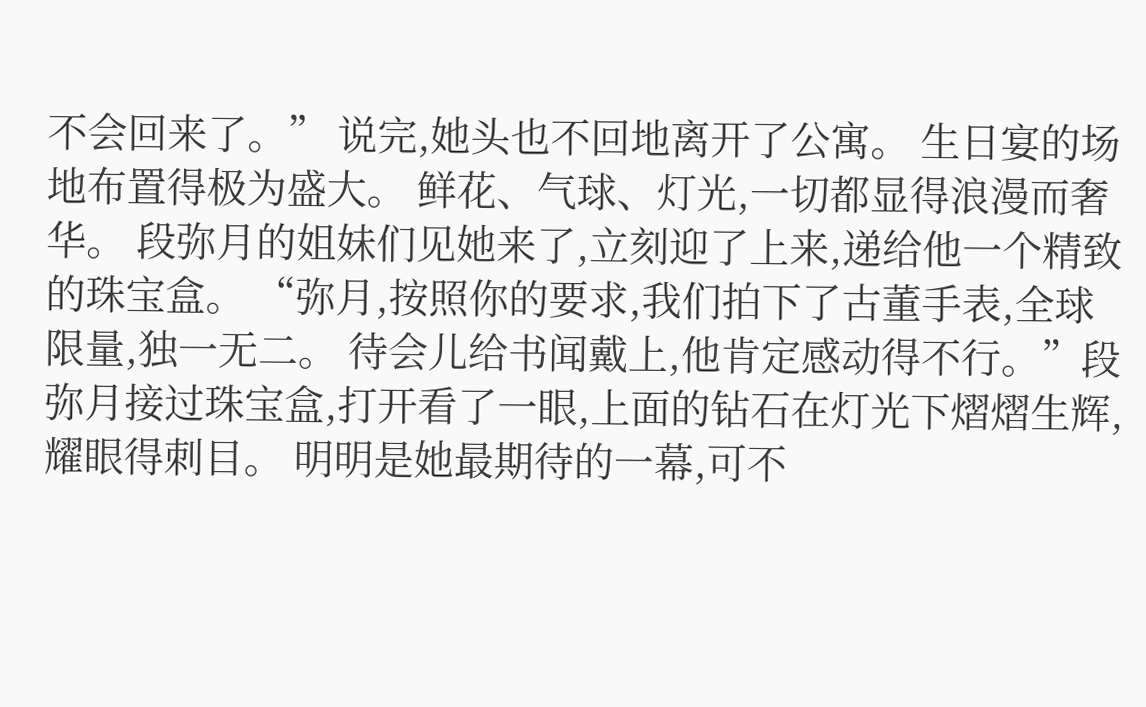不会回来了。” 说完,她头也不回地离开了公寓。 生日宴的场地布置得极为盛大。 鲜花、气球、灯光,一切都显得浪漫而奢华。 段弥月的姐妹们见她来了,立刻迎了上来,递给他一个精致的珠宝盒。 “弥月,按照你的要求,我们拍下了古董手表,全球限量,独一无二。 待会儿给书闻戴上,他肯定感动得不行。”段弥月接过珠宝盒,打开看了一眼,上面的钻石在灯光下熠熠生辉,耀眼得刺目。 明明是她最期待的一幕,可不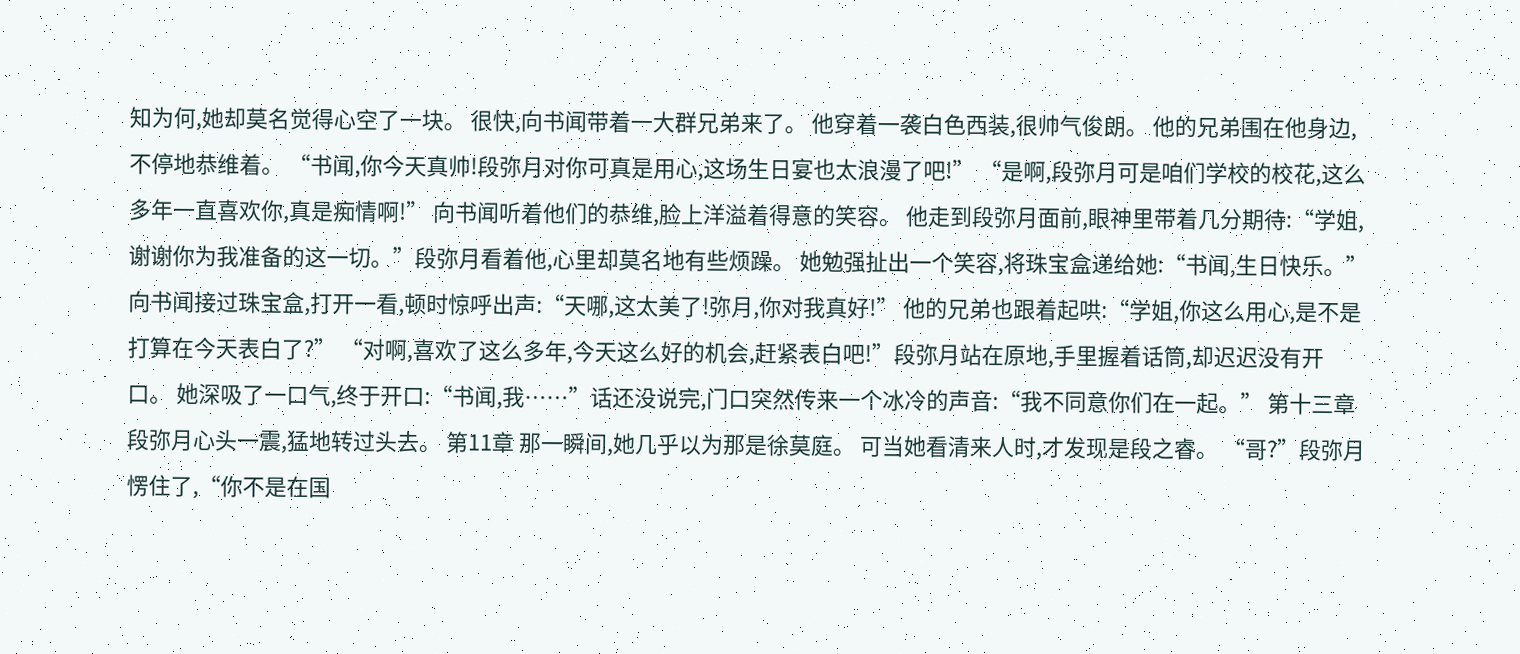知为何,她却莫名觉得心空了一块。 很快,向书闻带着一大群兄弟来了。 他穿着一袭白色西装,很帅气俊朗。 他的兄弟围在他身边,不停地恭维着。 “书闻,你今天真帅!段弥月对你可真是用心,这场生日宴也太浪漫了吧!” “是啊,段弥月可是咱们学校的校花,这么多年一直喜欢你,真是痴情啊!” 向书闻听着他们的恭维,脸上洋溢着得意的笑容。 他走到段弥月面前,眼神里带着几分期待:“学姐,谢谢你为我准备的这一切。”段弥月看着他,心里却莫名地有些烦躁。 她勉强扯出一个笑容,将珠宝盒递给她:“书闻,生日快乐。” 向书闻接过珠宝盒,打开一看,顿时惊呼出声:“天哪,这太美了!弥月,你对我真好!” 他的兄弟也跟着起哄:“学姐,你这么用心,是不是打算在今天表白了?” “对啊,喜欢了这么多年,今天这么好的机会,赶紧表白吧!”段弥月站在原地,手里握着话筒,却迟迟没有开口。 她深吸了一口气,终于开口:“书闻,我……”话还没说完,门口突然传来一个冰冷的声音:“我不同意你们在一起。” 第十三章 段弥月心头一震,猛地转过头去。 第11章 那一瞬间,她几乎以为那是徐莫庭。 可当她看清来人时,才发现是段之睿。 “哥?”段弥月愣住了,“你不是在国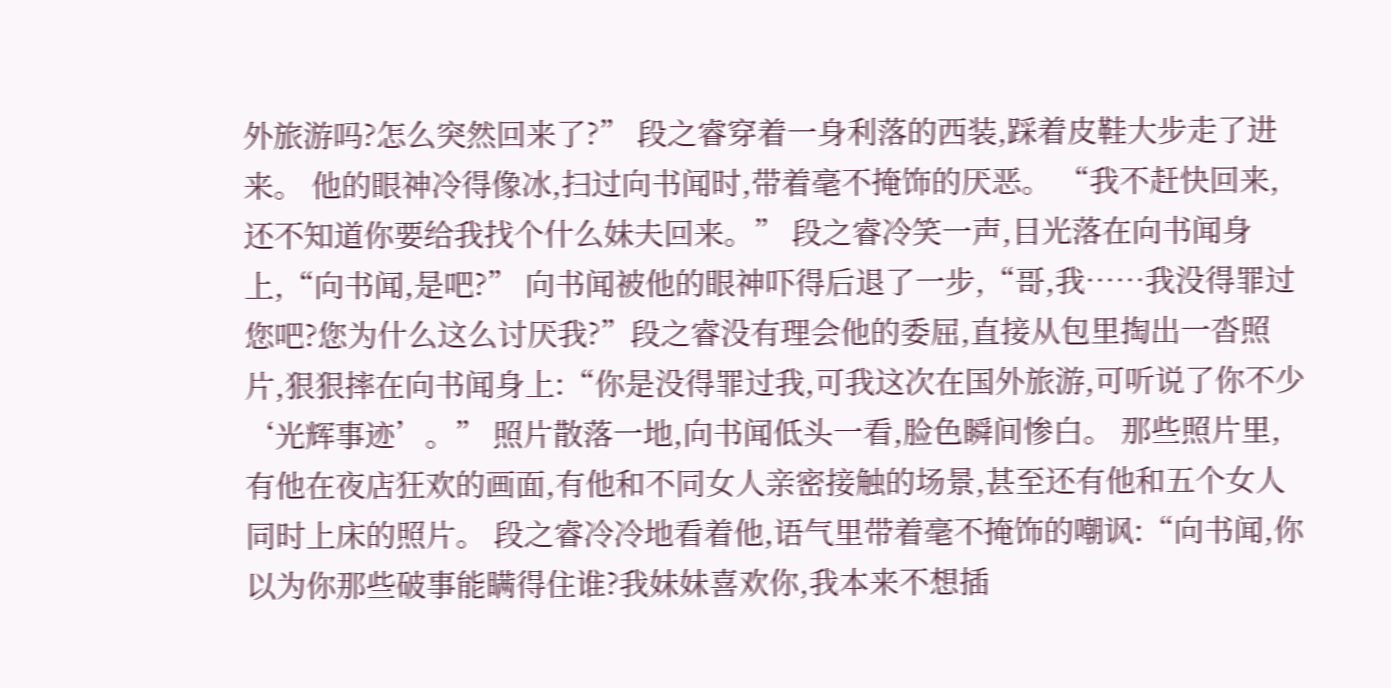外旅游吗?怎么突然回来了?” 段之睿穿着一身利落的西装,踩着皮鞋大步走了进来。 他的眼神冷得像冰,扫过向书闻时,带着毫不掩饰的厌恶。 “我不赶快回来,还不知道你要给我找个什么妹夫回来。” 段之睿冷笑一声,目光落在向书闻身上,“向书闻,是吧?” 向书闻被他的眼神吓得后退了一步,“哥,我……我没得罪过您吧?您为什么这么讨厌我?”段之睿没有理会他的委屈,直接从包里掏出一沓照片,狠狠摔在向书闻身上:“你是没得罪过我,可我这次在国外旅游,可听说了你不少‘光辉事迹’。” 照片散落一地,向书闻低头一看,脸色瞬间惨白。 那些照片里,有他在夜店狂欢的画面,有他和不同女人亲密接触的场景,甚至还有他和五个女人同时上床的照片。 段之睿冷冷地看着他,语气里带着毫不掩饰的嘲讽:“向书闻,你以为你那些破事能瞒得住谁?我妹妹喜欢你,我本来不想插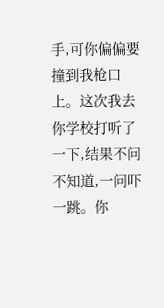手,可你偏偏要撞到我枪口上。这次我去你学校打听了一下,结果不问不知道,一问吓一跳。你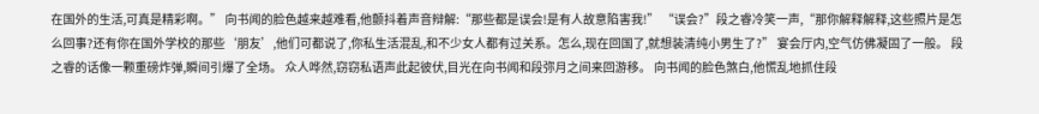在国外的生活,可真是精彩啊。” 向书闻的脸色越来越难看,他颤抖着声音辩解:“那些都是误会!是有人故意陷害我!” “误会?”段之睿冷笑一声,“那你解释解释,这些照片是怎么回事?还有你在国外学校的那些‘朋友’,他们可都说了,你私生活混乱,和不少女人都有过关系。怎么,现在回国了,就想装清纯小男生了?” 宴会厅内,空气仿佛凝固了一般。 段之睿的话像一颗重磅炸弹,瞬间引爆了全场。 众人哗然,窃窃私语声此起彼伏,目光在向书闻和段弥月之间来回游移。 向书闻的脸色煞白,他慌乱地抓住段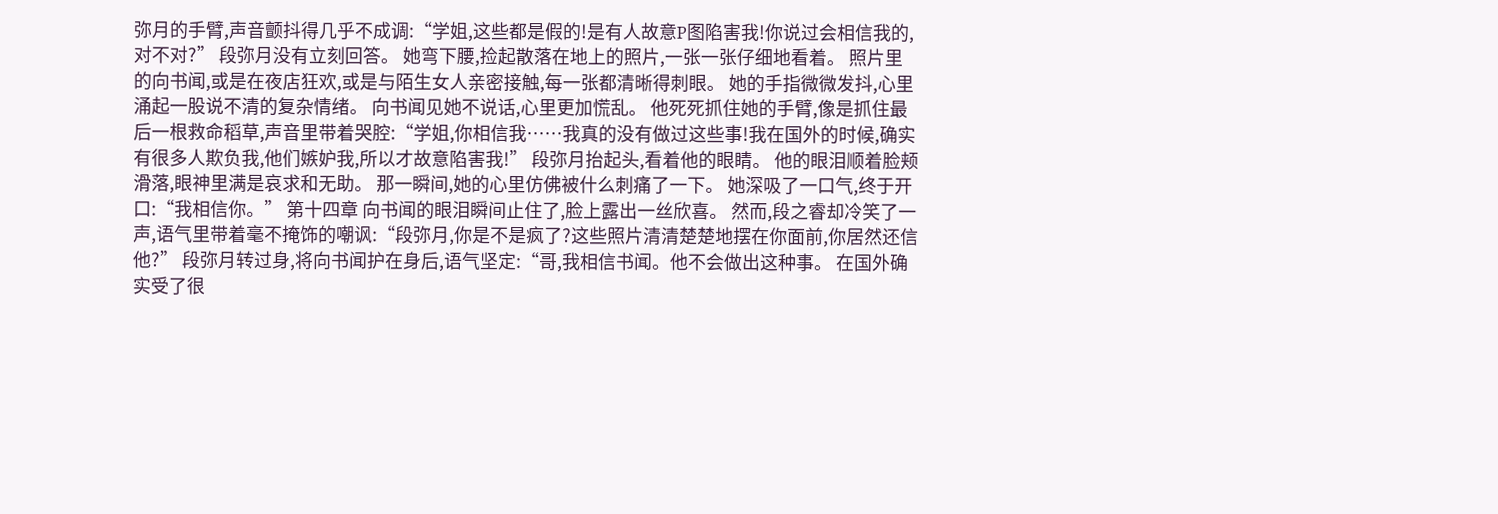弥月的手臂,声音颤抖得几乎不成调:“学姐,这些都是假的!是有人故意P图陷害我!你说过会相信我的,对不对?” 段弥月没有立刻回答。 她弯下腰,捡起散落在地上的照片,一张一张仔细地看着。 照片里的向书闻,或是在夜店狂欢,或是与陌生女人亲密接触,每一张都清晰得刺眼。 她的手指微微发抖,心里涌起一股说不清的复杂情绪。 向书闻见她不说话,心里更加慌乱。 他死死抓住她的手臂,像是抓住最后一根救命稻草,声音里带着哭腔:“学姐,你相信我……我真的没有做过这些事!我在国外的时候,确实有很多人欺负我,他们嫉妒我,所以才故意陷害我!” 段弥月抬起头,看着他的眼睛。 他的眼泪顺着脸颊滑落,眼神里满是哀求和无助。 那一瞬间,她的心里仿佛被什么刺痛了一下。 她深吸了一口气,终于开口:“我相信你。” 第十四章 向书闻的眼泪瞬间止住了,脸上露出一丝欣喜。 然而,段之睿却冷笑了一声,语气里带着毫不掩饰的嘲讽:“段弥月,你是不是疯了?这些照片清清楚楚地摆在你面前,你居然还信他?” 段弥月转过身,将向书闻护在身后,语气坚定:“哥,我相信书闻。他不会做出这种事。 在国外确实受了很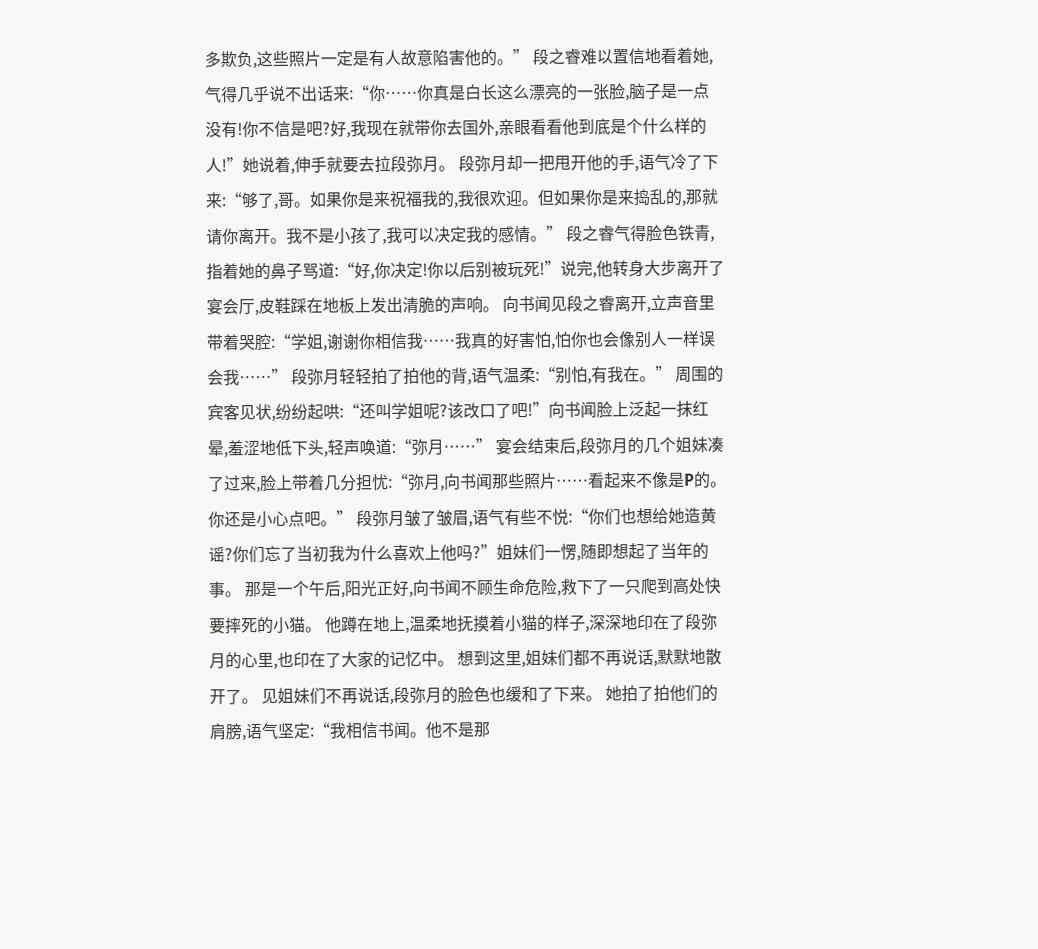多欺负,这些照片一定是有人故意陷害他的。” 段之睿难以置信地看着她,气得几乎说不出话来:“你……你真是白长这么漂亮的一张脸,脑子是一点没有!你不信是吧?好,我现在就带你去国外,亲眼看看他到底是个什么样的人!”她说着,伸手就要去拉段弥月。 段弥月却一把甩开他的手,语气冷了下来:“够了,哥。如果你是来祝福我的,我很欢迎。但如果你是来捣乱的,那就请你离开。我不是小孩了,我可以决定我的感情。” 段之睿气得脸色铁青,指着她的鼻子骂道:“好,你决定!你以后别被玩死!”说完,他转身大步离开了宴会厅,皮鞋踩在地板上发出清脆的声响。 向书闻见段之睿离开,立声音里带着哭腔:“学姐,谢谢你相信我……我真的好害怕,怕你也会像别人一样误会我……” 段弥月轻轻拍了拍他的背,语气温柔:“别怕,有我在。” 周围的宾客见状,纷纷起哄:“还叫学姐呢?该改口了吧!”向书闻脸上泛起一抹红晕,羞涩地低下头,轻声唤道:“弥月……” 宴会结束后,段弥月的几个姐妹凑了过来,脸上带着几分担忧:“弥月,向书闻那些照片……看起来不像是P的。你还是小心点吧。” 段弥月皱了皱眉,语气有些不悦:“你们也想给她造黄谣?你们忘了当初我为什么喜欢上他吗?”姐妹们一愣,随即想起了当年的事。 那是一个午后,阳光正好,向书闻不顾生命危险,救下了一只爬到高处快要摔死的小猫。 他蹲在地上,温柔地抚摸着小猫的样子,深深地印在了段弥月的心里,也印在了大家的记忆中。 想到这里,姐妹们都不再说话,默默地散开了。 见姐妹们不再说话,段弥月的脸色也缓和了下来。 她拍了拍他们的肩膀,语气坚定:“我相信书闻。他不是那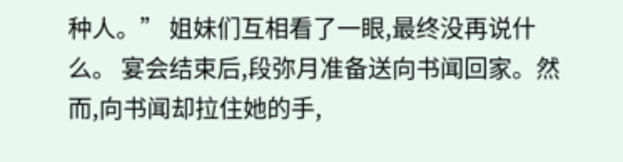种人。” 姐妹们互相看了一眼,最终没再说什么。 宴会结束后,段弥月准备送向书闻回家。然而,向书闻却拉住她的手,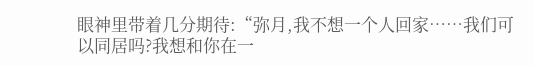眼神里带着几分期待:“弥月,我不想一个人回家……我们可以同居吗?我想和你在一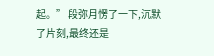起。” 段弥月愣了一下,沉默了片刻,最终还是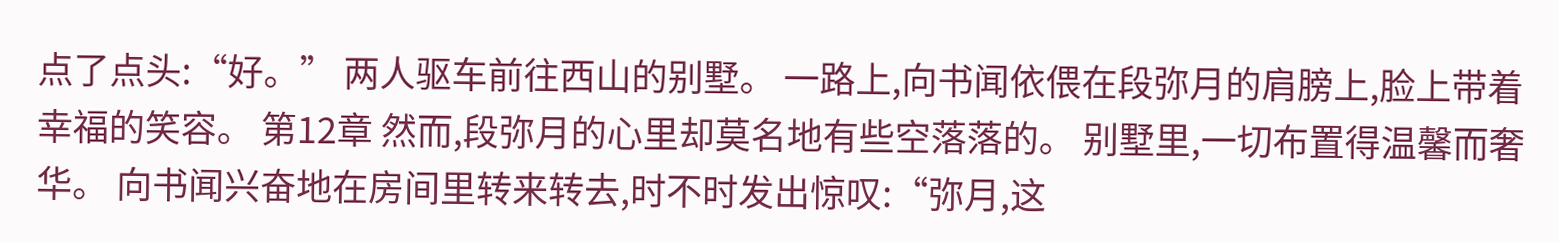点了点头:“好。” 两人驱车前往西山的别墅。 一路上,向书闻依偎在段弥月的肩膀上,脸上带着幸福的笑容。 第12章 然而,段弥月的心里却莫名地有些空落落的。 别墅里,一切布置得温馨而奢华。 向书闻兴奋地在房间里转来转去,时不时发出惊叹:“弥月,这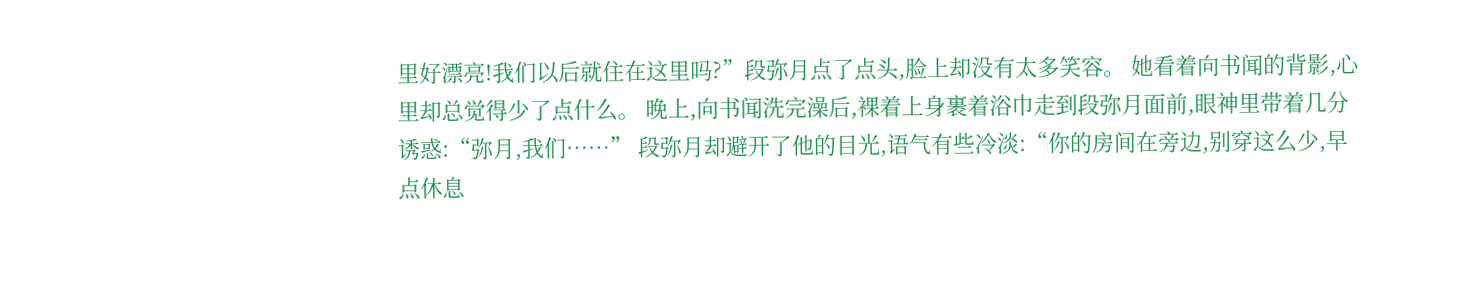里好漂亮!我们以后就住在这里吗?”段弥月点了点头,脸上却没有太多笑容。 她看着向书闻的背影,心里却总觉得少了点什么。 晚上,向书闻洗完澡后,裸着上身裹着浴巾走到段弥月面前,眼神里带着几分诱惑:“弥月,我们……” 段弥月却避开了他的目光,语气有些冷淡:“你的房间在旁边,别穿这么少,早点休息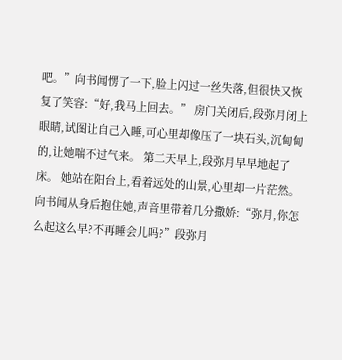吧。”向书闻愣了一下,脸上闪过一丝失落,但很快又恢复了笑容:“好,我马上回去。” 房门关闭后,段弥月闭上眼睛,试图让自己入睡,可心里却像压了一块石头,沉甸甸的,让她喘不过气来。 第二天早上,段弥月早早地起了床。 她站在阳台上,看着远处的山景,心里却一片茫然。 向书闻从身后抱住她,声音里带着几分撒娇:“弥月,你怎么起这么早?不再睡会儿吗?”段弥月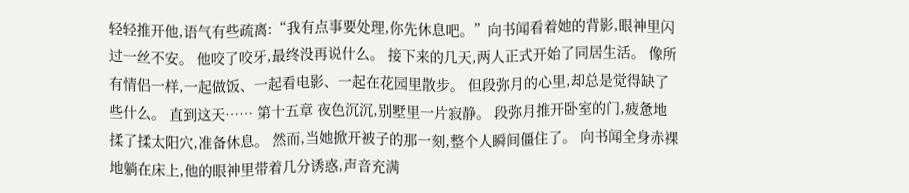轻轻推开他,语气有些疏离:“我有点事要处理,你先休息吧。”向书闻看着她的背影,眼神里闪过一丝不安。 他咬了咬牙,最终没再说什么。 接下来的几天,两人正式开始了同居生活。 像所有情侣一样,一起做饭、一起看电影、一起在花园里散步。 但段弥月的心里,却总是觉得缺了些什么。 直到这天…… 第十五章 夜色沉沉,别墅里一片寂静。 段弥月推开卧室的门,疲惫地揉了揉太阳穴,准备休息。 然而,当她掀开被子的那一刻,整个人瞬间僵住了。 向书闻全身赤裸地躺在床上,他的眼神里带着几分诱惑,声音充满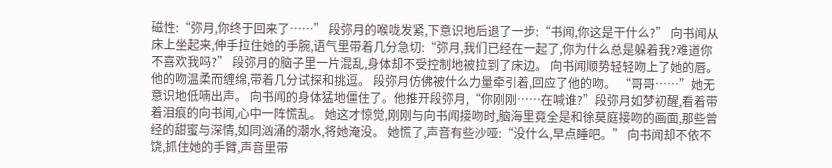磁性:“弥月,你终于回来了……” 段弥月的喉咙发紧,下意识地后退了一步:“书闻,你这是干什么?” 向书闻从床上坐起来,伸手拉住她的手腕,语气里带着几分急切:“弥月,我们已经在一起了,你为什么总是躲着我?难道你不喜欢我吗?” 段弥月的脑子里一片混乱,身体却不受控制地被拉到了床边。 向书闻顺势轻轻吻上了她的唇。 他的吻温柔而缠绵,带着几分试探和挑逗。 段弥月仿佛被什么力量牵引着,回应了他的吻。 “哥哥……”她无意识地低喃出声。 向书闻的身体猛地僵住了。他推开段弥月,“你刚刚……在喊谁?”段弥月如梦初醒,看着带着泪痕的向书闻,心中一阵慌乱。 她这才惊觉,刚刚与向书闻接吻时,脑海里竟全是和徐莫庭接吻的画面,那些曾经的甜蜜与深情,如同汹涌的潮水,将她淹没。 她慌了,声音有些沙哑:“没什么,早点睡吧。” 向书闻却不依不饶,抓住她的手臂,声音里带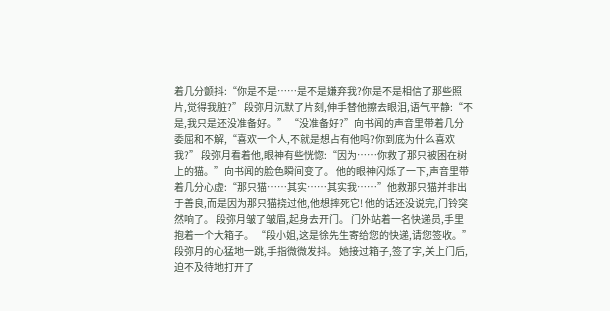着几分颤抖:“你是不是……是不是嫌弃我?你是不是相信了那些照片,觉得我脏?” 段弥月沉默了片刻,伸手替他擦去眼泪,语气平静:“不是,我只是还没准备好。” “没准备好?”向书闻的声音里带着几分委屈和不解,“喜欢一个人,不就是想占有他吗?你到底为什么喜欢我?” 段弥月看着他,眼神有些恍惚:“因为……你救了那只被困在树上的猫。”向书闻的脸色瞬间变了。 他的眼神闪烁了一下,声音里带着几分心虚:“那只猫……其实……其实我……”他救那只猫并非出于善良,而是因为那只猫挠过他,他想摔死它! 他的话还没说完,门铃突然响了。 段弥月皱了皱眉,起身去开门。 门外站着一名快递员,手里抱着一个大箱子。 “段小姐,这是徐先生寄给您的快递,请您签收。”段弥月的心猛地一跳,手指微微发抖。 她接过箱子,签了字,关上门后,迫不及待地打开了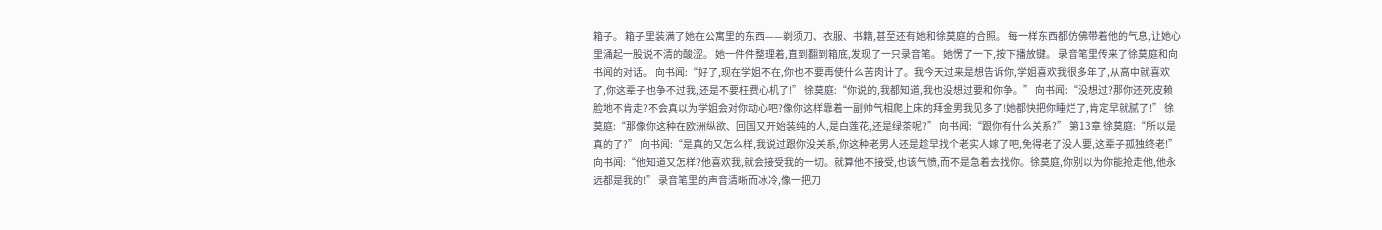箱子。 箱子里装满了她在公寓里的东西——剃须刀、衣服、书籍,甚至还有她和徐莫庭的合照。 每一样东西都仿佛带着他的气息,让她心里涌起一股说不清的酸涩。 她一件件整理着,直到翻到箱底,发现了一只录音笔。 她愣了一下,按下播放键。 录音笔里传来了徐莫庭和向书闻的对话。 向书闻:“好了,现在学姐不在,你也不要再使什么苦肉计了。我今天过来是想告诉你,学姐喜欢我很多年了,从高中就喜欢了,你这辈子也争不过我,还是不要枉费心机了!” 徐莫庭:“你说的,我都知道,我也没想过要和你争。” 向书闻:“没想过?那你还死皮赖脸地不肯走?不会真以为学姐会对你动心吧?像你这样靠着一副帅气相爬上床的拜金男我见多了!她都快把你睡烂了,肯定早就腻了!” 徐莫庭:“那像你这种在欧洲纵欲、回国又开始装纯的人,是白莲花,还是绿茶呢?” 向书闻:“跟你有什么关系?” 第13章 徐莫庭:“所以是真的了?” 向书闻:“是真的又怎么样,我说过跟你没关系,你这种老男人还是趁早找个老实人嫁了吧,免得老了没人要,这辈子孤独终老!” 向书闻:“他知道又怎样?他喜欢我,就会接受我的一切。就算他不接受,也该气愤,而不是急着去找你。徐莫庭,你别以为你能抢走他,他永远都是我的!” 录音笔里的声音清晰而冰冷,像一把刀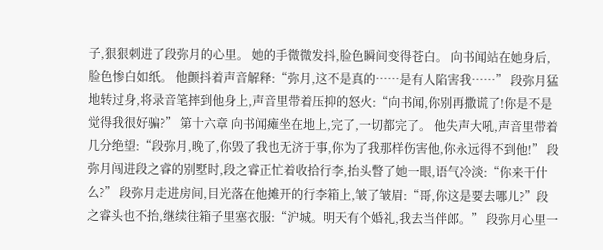子,狠狠刺进了段弥月的心里。 她的手微微发抖,脸色瞬间变得苍白。 向书闻站在她身后,脸色惨白如纸。 他颤抖着声音解释:“弥月,这不是真的……是有人陷害我……” 段弥月猛地转过身,将录音笔摔到他身上,声音里带着压抑的怒火:“向书闻,你别再撒谎了!你是不是觉得我很好骗?” 第十六章 向书闻瘫坐在地上,完了,一切都完了。 他失声大吼,声音里带着几分绝望:“段弥月,晚了,你毁了我也无济于事,你为了我那样伤害他,你永远得不到他!” 段弥月闯进段之睿的别墅时,段之睿正忙着收拾行李,抬头瞥了她一眼,语气冷淡:“你来干什么?” 段弥月走进房间,目光落在他摊开的行李箱上,皱了皱眉:“哥,你这是要去哪儿?”段之睿头也不抬,继续往箱子里塞衣服:“沪城。明天有个婚礼,我去当伴郎。” 段弥月心里一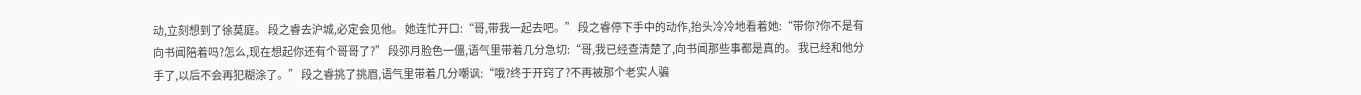动,立刻想到了徐莫庭。 段之睿去沪城,必定会见他。 她连忙开口:“哥,带我一起去吧。” 段之睿停下手中的动作,抬头冷冷地看着她:“带你?你不是有向书闻陪着吗?怎么,现在想起你还有个哥哥了?” 段弥月脸色一僵,语气里带着几分急切:“哥,我已经查清楚了,向书闻那些事都是真的。 我已经和他分手了,以后不会再犯糊涂了。” 段之睿挑了挑眉,语气里带着几分嘲讽:“哦?终于开窍了?不再被那个老实人骗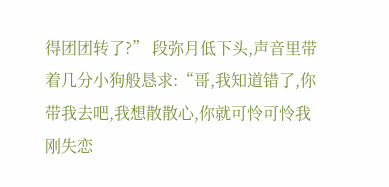得团团转了?” 段弥月低下头,声音里带着几分小狗般恳求:“哥,我知道错了,你带我去吧,我想散散心,你就可怜可怜我刚失恋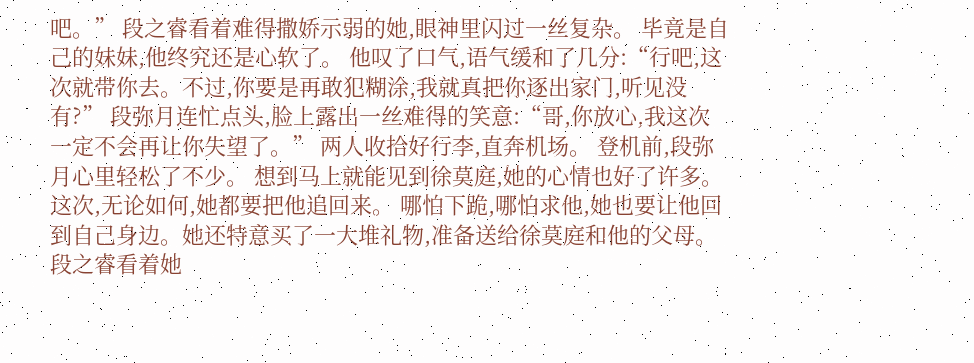吧。” 段之睿看着难得撒娇示弱的她,眼神里闪过一丝复杂。 毕竟是自己的妹妹,他终究还是心软了。 他叹了口气,语气缓和了几分:“行吧,这次就带你去。不过,你要是再敢犯糊涂,我就真把你逐出家门,听见没有?” 段弥月连忙点头,脸上露出一丝难得的笑意:“哥,你放心,我这次一定不会再让你失望了。” 两人收拾好行李,直奔机场。 登机前,段弥月心里轻松了不少。 想到马上就能见到徐莫庭,她的心情也好了许多。这次,无论如何,她都要把他追回来。 哪怕下跪,哪怕求他,她也要让他回到自己身边。她还特意买了一大堆礼物,准备送给徐莫庭和他的父母。 段之睿看着她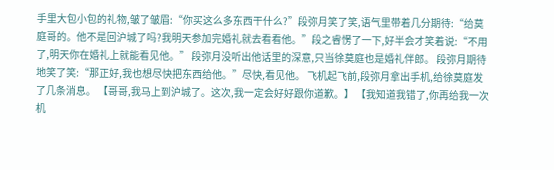手里大包小包的礼物,皱了皱眉:“你买这么多东西干什么?”段弥月笑了笑,语气里带着几分期待:“给莫庭哥的。他不是回沪城了吗?我明天参加完婚礼就去看看他。”段之睿愣了一下,好半会才笑着说:“不用了,明天你在婚礼上就能看见他。” 段弥月没听出他话里的深意,只当徐莫庭也是婚礼伴郎。 段弥月期待地笑了笑:“那正好,我也想尽快把东西给他。”尽快,看见他。 飞机起飞前,段弥月拿出手机,给徐莫庭发了几条消息。 【哥哥,我马上到沪城了。这次,我一定会好好跟你道歉。】 【我知道我错了,你再给我一次机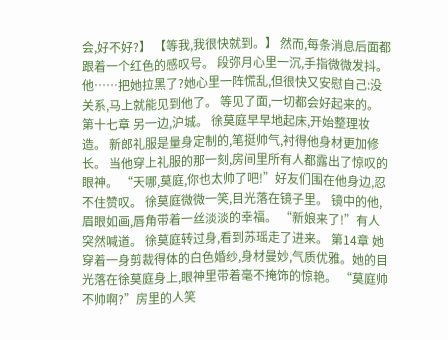会,好不好?】 【等我,我很快就到。】 然而,每条消息后面都跟着一个红色的感叹号。 段弥月心里一沉,手指微微发抖。 他……把她拉黑了?她心里一阵慌乱,但很快又安慰自己:没关系,马上就能见到他了。 等见了面,一切都会好起来的。 第十七章 另一边,沪城。 徐莫庭早早地起床,开始整理妆造。 新郎礼服是量身定制的,笔挺帅气,衬得他身材更加修长。 当他穿上礼服的那一刻,房间里所有人都露出了惊叹的眼神。 “天哪,莫庭,你也太帅了吧!”好友们围在他身边,忍不住赞叹。 徐莫庭微微一笑,目光落在镜子里。 镜中的他,眉眼如画,唇角带着一丝淡淡的幸福。 “新娘来了!”有人突然喊道。 徐莫庭转过身,看到苏瑶走了进来。 第14章 她穿着一身剪裁得体的白色婚纱,身材曼妙,气质优雅。她的目光落在徐莫庭身上,眼神里带着毫不掩饰的惊艳。 “莫庭帅不帅啊?”房里的人笑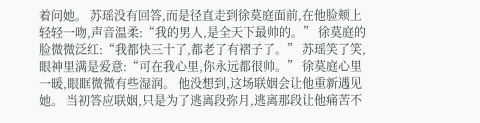着问她。 苏瑶没有回答,而是径直走到徐莫庭面前,在他脸颊上轻轻一吻,声音温柔:“我的男人,是全天下最帅的。” 徐莫庭的脸微微泛红:“我都快三十了,都老了有褶子了。” 苏瑶笑了笑,眼神里满是爱意:“可在我心里,你永远都很帅。” 徐莫庭心里一暖,眼眶微微有些湿润。 他没想到,这场联姻会让他重新遇见她。 当初答应联姻,只是为了逃离段弥月,逃离那段让他痛苦不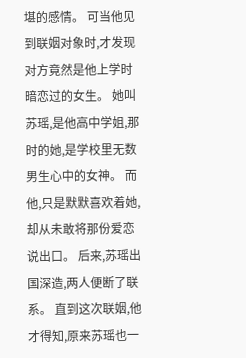堪的感情。 可当他见到联姻对象时,才发现对方竟然是他上学时暗恋过的女生。 她叫苏瑶,是他高中学姐,那时的她,是学校里无数男生心中的女神。 而他,只是默默喜欢着她,却从未敢将那份爱恋说出口。 后来,苏瑶出国深造,两人便断了联系。 直到这次联姻,他才得知,原来苏瑶也一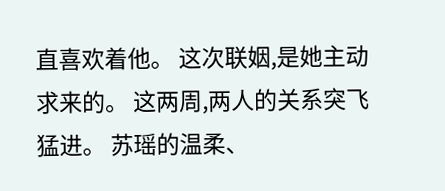直喜欢着他。 这次联姻,是她主动求来的。 这两周,两人的关系突飞猛进。 苏瑶的温柔、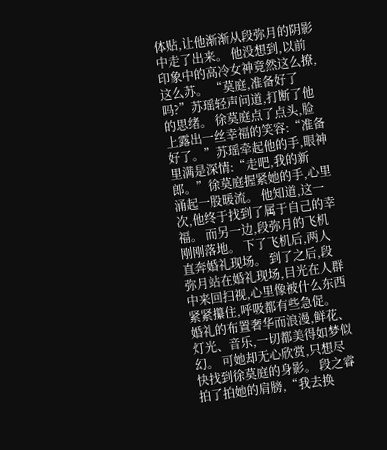体贴,让他渐渐从段弥月的阴影中走了出来。 他没想到,以前印象中的高冷女神竟然这么撩,这么苏。 “莫庭,准备好了吗?”苏瑶轻声问道,打断了他的思绪。 徐莫庭点了点头,脸上露出一丝幸福的笑容:“准备好了。”苏瑶牵起他的手,眼神里满是深情:“走吧,我的新郎。”徐莫庭握紧她的手,心里涌起一股暖流。 他知道,这一次,他终于找到了属于自己的幸福。 而另一边,段弥月的飞机刚刚落地。 下了飞机后,两人直奔婚礼现场。 到了之后,段弥月站在婚礼现场,目光在人群中来回扫视,心里像被什么东西紧紧攥住,呼吸都有些急促。 婚礼的布置奢华而浪漫,鲜花、灯光、音乐,一切都美得如梦似幻。 可她却无心欣赏,只想尽快找到徐莫庭的身影。 段之睿拍了拍她的肩膀,“我去换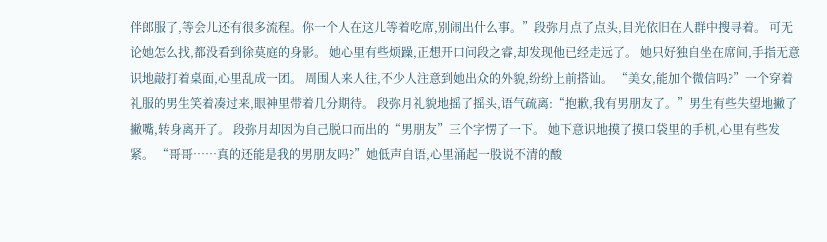伴郎服了,等会儿还有很多流程。你一个人在这儿等着吃席,别闹出什么事。”段弥月点了点头,目光依旧在人群中搜寻着。 可无论她怎么找,都没看到徐莫庭的身影。 她心里有些烦躁,正想开口问段之睿,却发现他已经走远了。 她只好独自坐在席间,手指无意识地敲打着桌面,心里乱成一团。 周围人来人往,不少人注意到她出众的外貌,纷纷上前搭讪。 “美女,能加个微信吗?”一个穿着礼服的男生笑着凑过来,眼神里带着几分期待。 段弥月礼貌地摇了摇头,语气疏离:“抱歉,我有男朋友了。”男生有些失望地撇了撇嘴,转身离开了。 段弥月却因为自己脱口而出的“男朋友”三个字愣了一下。 她下意识地摸了摸口袋里的手机,心里有些发紧。 “哥哥……真的还能是我的男朋友吗?”她低声自语,心里涌起一股说不清的酸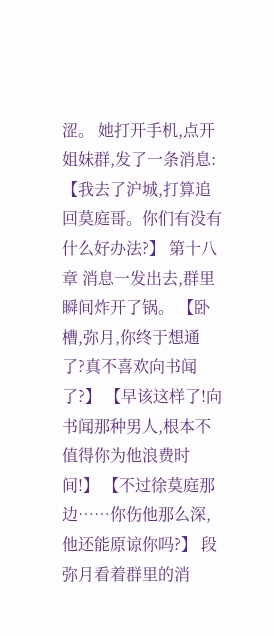涩。 她打开手机,点开姐妹群,发了一条消息:【我去了沪城,打算追回莫庭哥。你们有没有什么好办法?】 第十八章 消息一发出去,群里瞬间炸开了锅。 【卧槽,弥月,你终于想通了?真不喜欢向书闻了?】 【早该这样了!向书闻那种男人,根本不值得你为他浪费时间!】 【不过徐莫庭那边……你伤他那么深,他还能原谅你吗?】 段弥月看着群里的消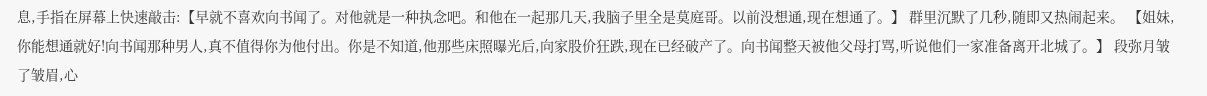息,手指在屏幕上快速敲击:【早就不喜欢向书闻了。对他就是一种执念吧。和他在一起那几天,我脑子里全是莫庭哥。以前没想通,现在想通了。】 群里沉默了几秒,随即又热闹起来。 【姐妹,你能想通就好!向书闻那种男人,真不值得你为他付出。你是不知道,他那些床照曝光后,向家股价狂跌,现在已经破产了。向书闻整天被他父母打骂,听说他们一家准备离开北城了。】 段弥月皱了皱眉,心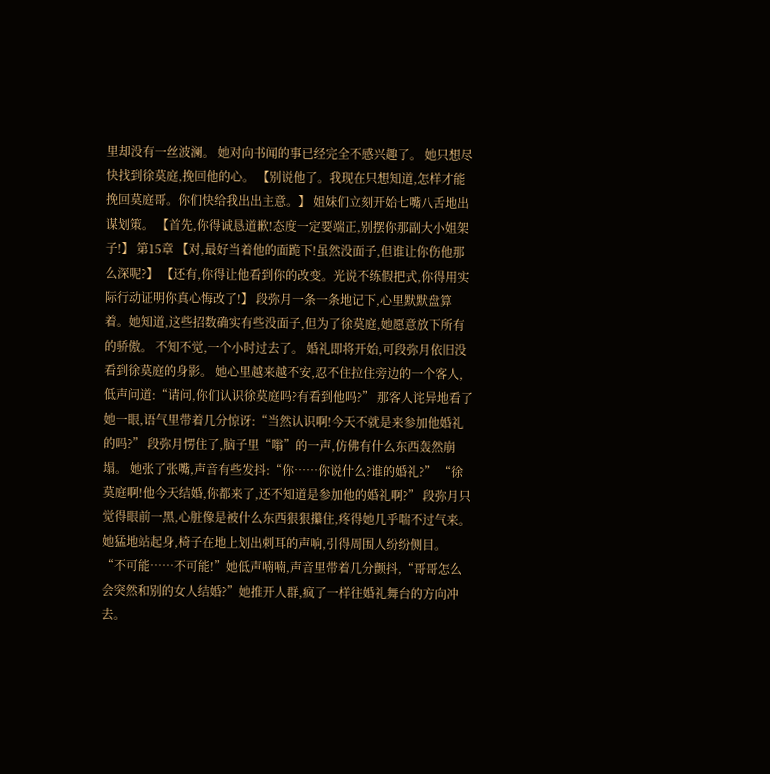里却没有一丝波澜。 她对向书闻的事已经完全不感兴趣了。 她只想尽快找到徐莫庭,挽回他的心。 【别说他了。我现在只想知道,怎样才能挽回莫庭哥。你们快给我出出主意。】 姐妹们立刻开始七嘴八舌地出谋划策。 【首先,你得诚恳道歉!态度一定要端正,别摆你那副大小姐架子!】 第15章 【对,最好当着他的面跪下!虽然没面子,但谁让你伤他那么深呢?】 【还有,你得让他看到你的改变。光说不练假把式,你得用实际行动证明你真心悔改了!】 段弥月一条一条地记下,心里默默盘算着。她知道,这些招数确实有些没面子,但为了徐莫庭,她愿意放下所有的骄傲。 不知不觉,一个小时过去了。 婚礼即将开始,可段弥月依旧没看到徐莫庭的身影。 她心里越来越不安,忍不住拉住旁边的一个客人,低声问道:“请问,你们认识徐莫庭吗?有看到他吗?” 那客人诧异地看了她一眼,语气里带着几分惊讶:“当然认识啊!今天不就是来参加他婚礼的吗?” 段弥月愣住了,脑子里“嗡”的一声,仿佛有什么东西轰然崩塌。 她张了张嘴,声音有些发抖:“你……你说什么?谁的婚礼?” “徐莫庭啊!他今天结婚,你都来了,还不知道是参加他的婚礼啊?” 段弥月只觉得眼前一黑,心脏像是被什么东西狠狠攥住,疼得她几乎喘不过气来。 她猛地站起身,椅子在地上划出刺耳的声响,引得周围人纷纷侧目。 “不可能……不可能!”她低声喃喃,声音里带着几分颤抖,“哥哥怎么会突然和别的女人结婚?”她推开人群,疯了一样往婚礼舞台的方向冲去。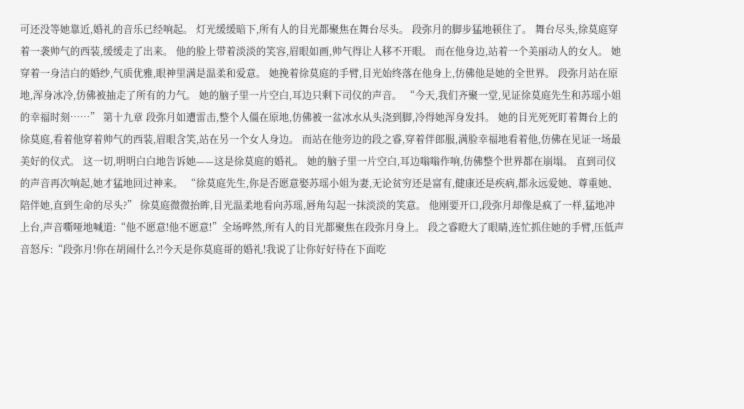可还没等她靠近,婚礼的音乐已经响起。 灯光缓缓暗下,所有人的目光都聚焦在舞台尽头。 段弥月的脚步猛地顿住了。 舞台尽头,徐莫庭穿着一袭帅气的西装,缓缓走了出来。 他的脸上带着淡淡的笑容,眉眼如画,帅气得让人移不开眼。 而在他身边,站着一个美丽动人的女人。 她穿着一身洁白的婚纱,气质优雅,眼神里满是温柔和爱意。 她挽着徐莫庭的手臂,目光始终落在他身上,仿佛他是她的全世界。 段弥月站在原地,浑身冰冷,仿佛被抽走了所有的力气。 她的脑子里一片空白,耳边只剩下司仪的声音。 “今天,我们齐聚一堂,见证徐莫庭先生和苏瑶小姐的幸福时刻……” 第十九章 段弥月如遭雷击,整个人僵在原地,仿佛被一盆冰水从头浇到脚,冷得她浑身发抖。 她的目光死死盯着舞台上的徐莫庭,看着他穿着帅气的西装,眉眼含笑,站在另一个女人身边。 而站在他旁边的段之睿,穿着伴郎服,满脸幸福地看着他,仿佛在见证一场最美好的仪式。 这一切,明明白白地告诉她——这是徐莫庭的婚礼。 她的脑子里一片空白,耳边嗡嗡作响,仿佛整个世界都在崩塌。 直到司仪的声音再次响起,她才猛地回过神来。 “徐莫庭先生,你是否愿意娶苏瑶小姐为妻,无论贫穷还是富有,健康还是疾病,都永远爱她、尊重她、陪伴她,直到生命的尽头?” 徐莫庭微微抬眸,目光温柔地看向苏瑶,唇角勾起一抹淡淡的笑意。 他刚要开口,段弥月却像是疯了一样,猛地冲上台,声音嘶哑地喊道:“他不愿意!他不愿意!”全场哗然,所有人的目光都聚焦在段弥月身上。 段之睿瞪大了眼睛,连忙抓住她的手臂,压低声音怒斥:“段弥月!你在胡闹什么?!今天是你莫庭哥的婚礼!我说了让你好好待在下面吃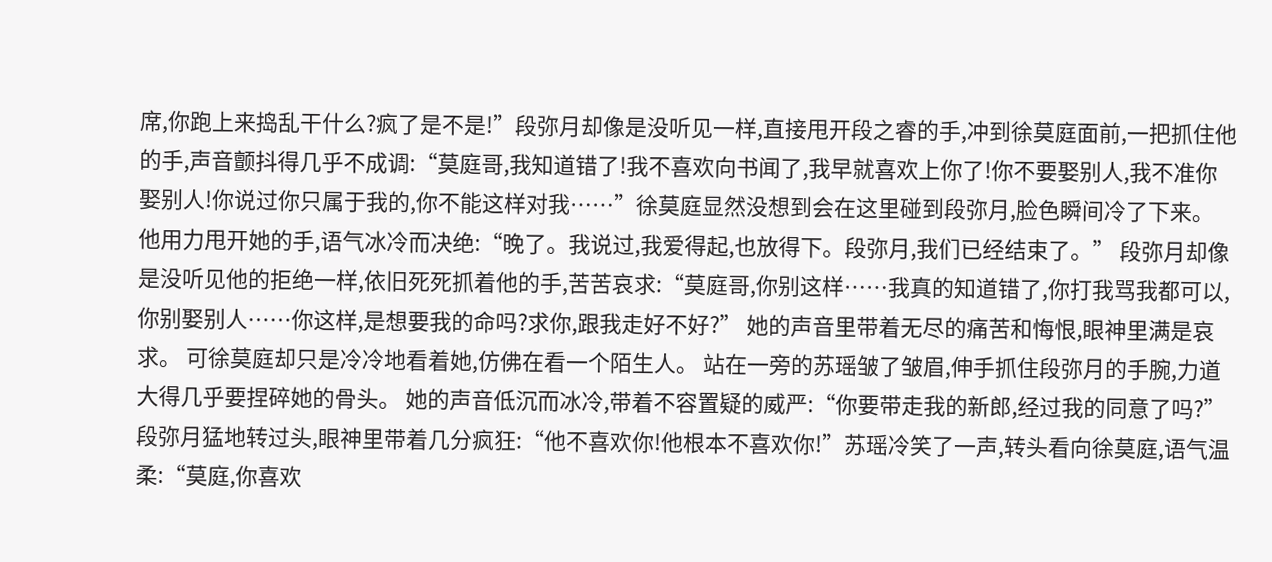席,你跑上来捣乱干什么?疯了是不是!”段弥月却像是没听见一样,直接甩开段之睿的手,冲到徐莫庭面前,一把抓住他的手,声音颤抖得几乎不成调:“莫庭哥,我知道错了!我不喜欢向书闻了,我早就喜欢上你了!你不要娶别人,我不准你娶别人!你说过你只属于我的,你不能这样对我……”徐莫庭显然没想到会在这里碰到段弥月,脸色瞬间冷了下来。 他用力甩开她的手,语气冰冷而决绝:“晚了。我说过,我爱得起,也放得下。段弥月,我们已经结束了。” 段弥月却像是没听见他的拒绝一样,依旧死死抓着他的手,苦苦哀求:“莫庭哥,你别这样……我真的知道错了,你打我骂我都可以,你别娶别人……你这样,是想要我的命吗?求你,跟我走好不好?” 她的声音里带着无尽的痛苦和悔恨,眼神里满是哀求。 可徐莫庭却只是冷冷地看着她,仿佛在看一个陌生人。 站在一旁的苏瑶皱了皱眉,伸手抓住段弥月的手腕,力道大得几乎要捏碎她的骨头。 她的声音低沉而冰冷,带着不容置疑的威严:“你要带走我的新郎,经过我的同意了吗?”段弥月猛地转过头,眼神里带着几分疯狂:“他不喜欢你!他根本不喜欢你!”苏瑶冷笑了一声,转头看向徐莫庭,语气温柔:“莫庭,你喜欢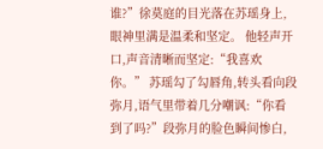谁?”徐莫庭的目光落在苏瑶身上,眼神里满是温柔和坚定。 他轻声开口,声音清晰而坚定:“我喜欢你。” 苏瑶勾了勾唇角,转头看向段弥月,语气里带着几分嘲讽:“你看到了吗?”段弥月的脸色瞬间惨白,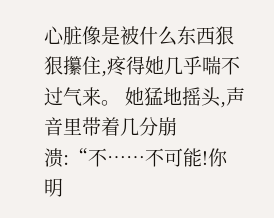心脏像是被什么东西狠狠攥住,疼得她几乎喘不过气来。 她猛地摇头,声音里带着几分崩溃:“不……不可能!你明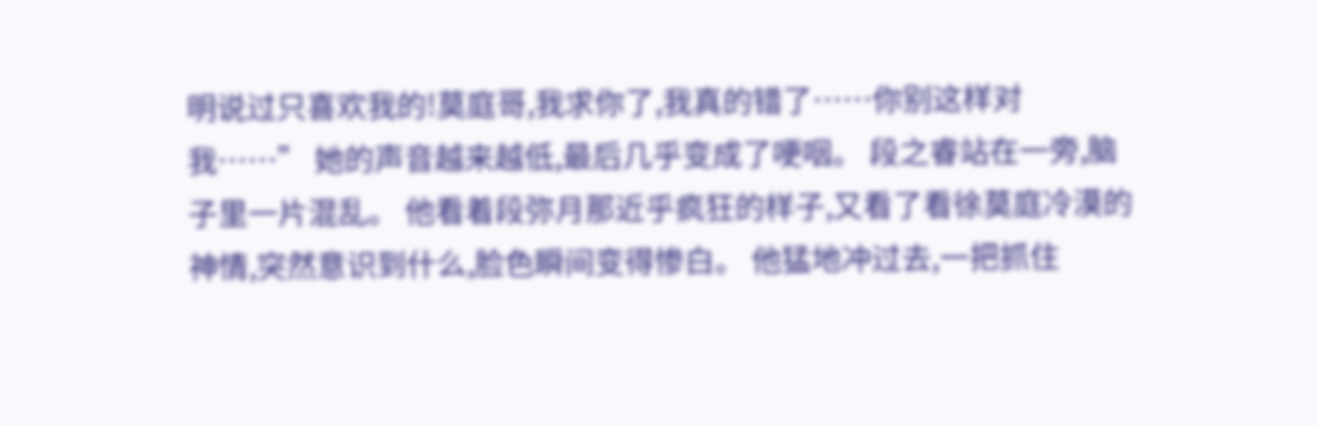明说过只喜欢我的!莫庭哥,我求你了,我真的错了……你别这样对我……” 她的声音越来越低,最后几乎变成了哽咽。 段之睿站在一旁,脑子里一片混乱。 他看着段弥月那近乎疯狂的样子,又看了看徐莫庭冷漠的神情,突然意识到什么,脸色瞬间变得惨白。 他猛地冲过去,一把抓住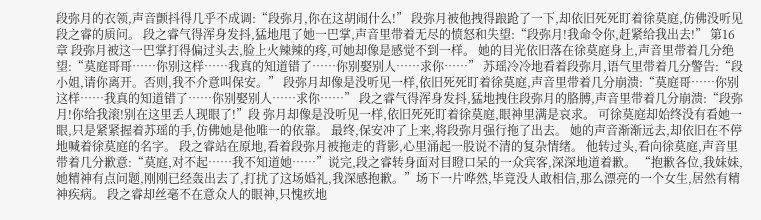段弥月的衣领,声音颤抖得几乎不成调:“段弥月,你在这胡闹什么!” 段弥月被他拽得踉跄了一下,却依旧死死盯着徐莫庭,仿佛没听见段之睿的质问。 段之睿气得浑身发抖,猛地甩了她一巴掌,声音里带着无尽的愤怒和失望:“段弥月!我命令你,赶紧给我出去!” 第16章 段弥月被这一巴掌打得偏过头去,脸上火辣辣的疼,可她却像是感觉不到一样。 她的目光依旧落在徐莫庭身上,声音里带着几分绝望:“莫庭哥哥……你别这样……我真的知道错了……你别娶别人……求你……” 苏瑶冷冷地看着段弥月,语气里带着几分警告:“段小姐,请你离开。否则,我不介意叫保安。” 段弥月却像是没听见一样,依旧死死盯着徐莫庭,声音里带着几分崩溃:“莫庭哥……你别这样……我真的知道错了……你别娶别人……求你……” 段之睿气得浑身发抖,猛地拽住段弥月的胳膊,声音里带着几分崩溃:“段弥月!你给我滚!别在这里丢人现眼了!”段 弥月却像是没听见一样,依旧死死盯着徐莫庭,眼神里满是哀求。 可徐莫庭却始终没有看她一眼,只是紧紧握着苏瑶的手,仿佛她是他唯一的依靠。 最终,保安冲了上来,将段弥月强行拖了出去。 她的声音渐渐远去,却依旧在不停地喊着徐莫庭的名字。 段之睿站在原地,看着段弥月被拖走的背影,心里涌起一股说不清的复杂情绪。 他转过头,看向徐莫庭,声音里带着几分歉意:“莫庭,对不起……我不知道她……”说完,段之睿转身面对目瞪口呆的一众宾客,深深地道着歉。 “抱歉各位,我妹妹,她精神有点问题,刚刚已经轰出去了,打扰了这场婚礼,我深感抱歉。”场下一片哗然,毕竟没人敢相信,那么漂亮的一个女生,居然有精神疾病。 段之睿却丝毫不在意众人的眼神,只愧疚地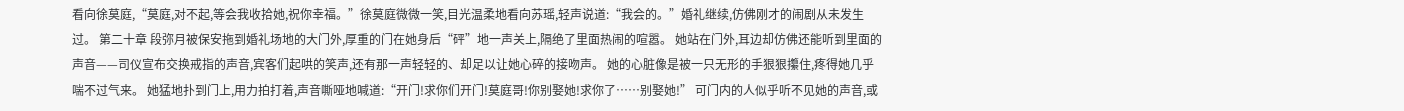看向徐莫庭,“莫庭,对不起,等会我收拾她,祝你幸福。”徐莫庭微微一笑,目光温柔地看向苏瑶,轻声说道:“我会的。”婚礼继续,仿佛刚才的闹剧从未发生过。 第二十章 段弥月被保安拖到婚礼场地的大门外,厚重的门在她身后“砰”地一声关上,隔绝了里面热闹的喧嚣。 她站在门外,耳边却仿佛还能听到里面的声音——司仪宣布交换戒指的声音,宾客们起哄的笑声,还有那一声轻轻的、却足以让她心碎的接吻声。 她的心脏像是被一只无形的手狠狠攥住,疼得她几乎喘不过气来。 她猛地扑到门上,用力拍打着,声音嘶哑地喊道:“开门!求你们开门!莫庭哥!你别娶她!求你了……别娶她!” 可门内的人似乎听不见她的声音,或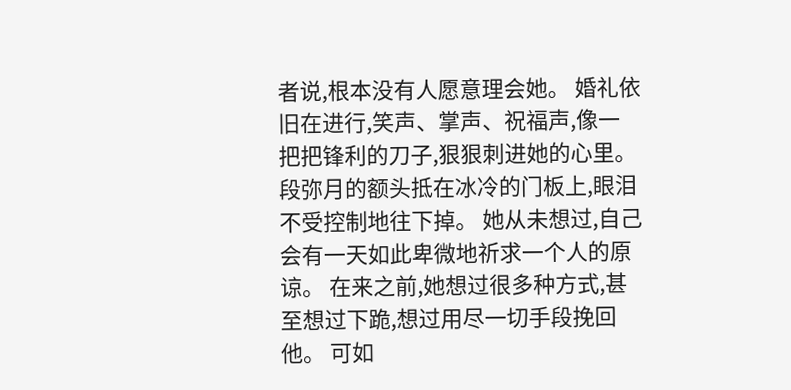者说,根本没有人愿意理会她。 婚礼依旧在进行,笑声、掌声、祝福声,像一把把锋利的刀子,狠狠刺进她的心里。 段弥月的额头抵在冰冷的门板上,眼泪不受控制地往下掉。 她从未想过,自己会有一天如此卑微地祈求一个人的原谅。 在来之前,她想过很多种方式,甚至想过下跪,想过用尽一切手段挽回他。 可如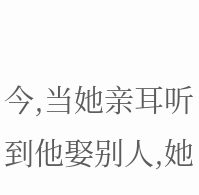今,当她亲耳听到他娶别人,她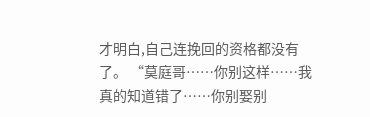才明白,自己连挽回的资格都没有了。 “莫庭哥……你别这样……我真的知道错了……你别娶别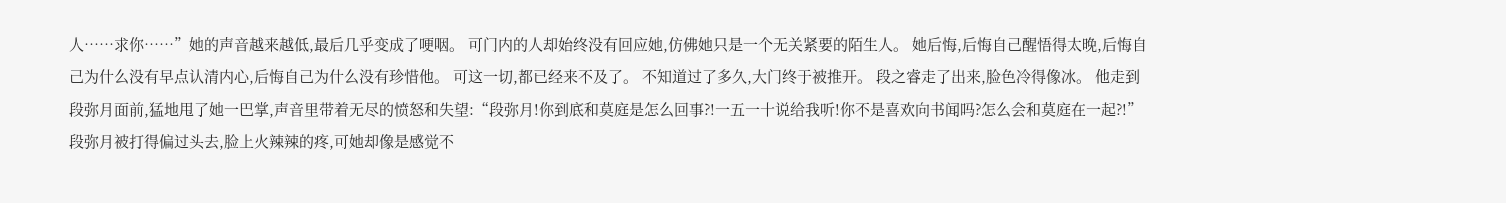人……求你……”她的声音越来越低,最后几乎变成了哽咽。 可门内的人却始终没有回应她,仿佛她只是一个无关紧要的陌生人。 她后悔,后悔自己醒悟得太晚,后悔自己为什么没有早点认清内心,后悔自己为什么没有珍惜他。 可这一切,都已经来不及了。 不知道过了多久,大门终于被推开。 段之睿走了出来,脸色冷得像冰。 他走到段弥月面前,猛地甩了她一巴掌,声音里带着无尽的愤怒和失望:“段弥月!你到底和莫庭是怎么回事?!一五一十说给我听!你不是喜欢向书闻吗?怎么会和莫庭在一起?!”段弥月被打得偏过头去,脸上火辣辣的疼,可她却像是感觉不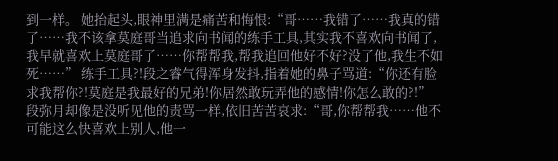到一样。 她抬起头,眼神里满是痛苦和悔恨:“哥……我错了……我真的错了……我不该拿莫庭哥当追求向书闻的练手工具,其实我不喜欢向书闻了,我早就喜欢上莫庭哥了……你帮帮我,帮我追回他好不好?没了他,我生不如死……” 练手工具?!段之睿气得浑身发抖,指着她的鼻子骂道:“你还有脸求我帮你?!莫庭是我最好的兄弟!你居然敢玩弄他的感情!你怎么敢的?!” 段弥月却像是没听见他的责骂一样,依旧苦苦哀求:“哥,你帮帮我……他不可能这么快喜欢上别人,他一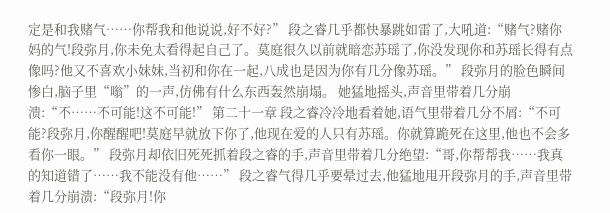定是和我赌气……你帮我和他说说,好不好?” 段之睿几乎都快暴跳如雷了,大吼道:“赌气?赌你妈的气!段弥月,你未免太看得起自己了。莫庭很久以前就暗恋苏瑶了,你没发现你和苏瑶长得有点像吗?他又不喜欢小妹妹,当初和你在一起,八成也是因为你有几分像苏瑶。” 段弥月的脸色瞬间惨白,脑子里“嗡”的一声,仿佛有什么东西轰然崩塌。 她猛地摇头,声音里带着几分崩溃:“不……不可能!这不可能!” 第二十一章 段之睿冷冷地看着她,语气里带着几分不屑:“不可能?段弥月,你醒醒吧!莫庭早就放下你了,他现在爱的人只有苏瑶。你就算跪死在这里,他也不会多看你一眼。” 段弥月却依旧死死抓着段之睿的手,声音里带着几分绝望:“哥,你帮帮我……我真的知道错了……我不能没有他……” 段之睿气得几乎要晕过去,他猛地甩开段弥月的手,声音里带着几分崩溃:“段弥月!你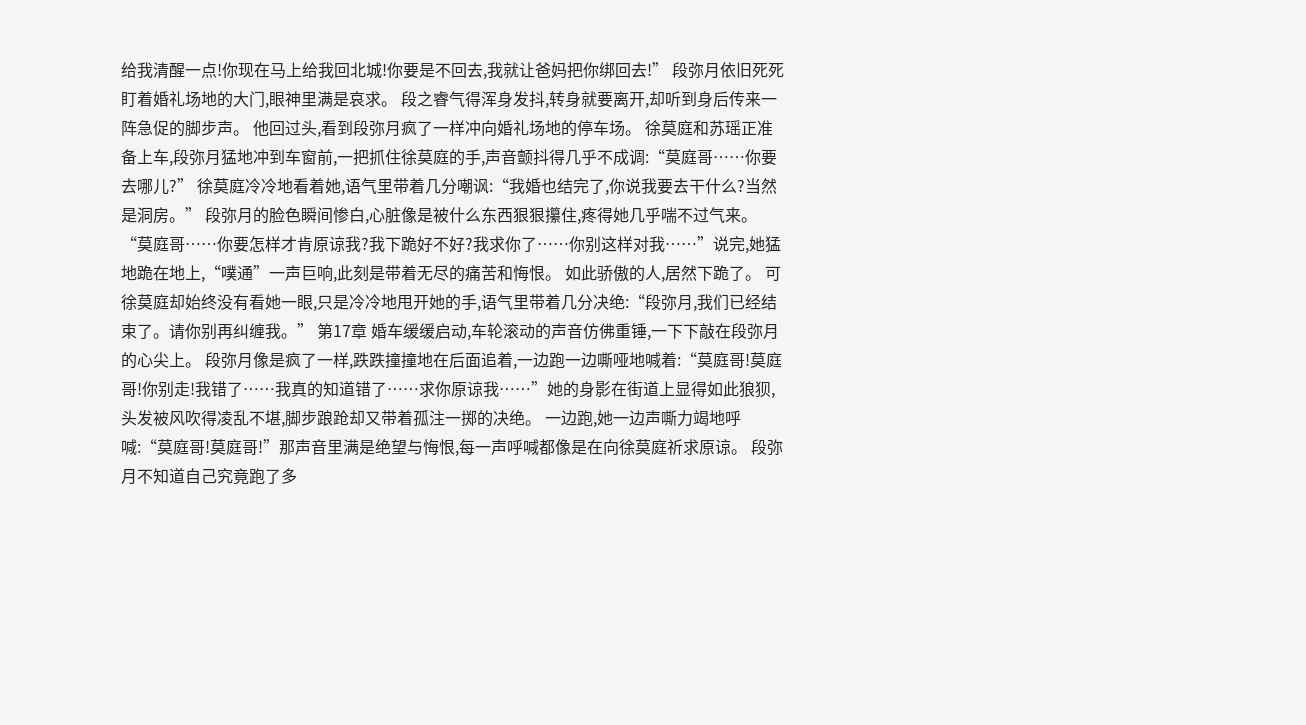给我清醒一点!你现在马上给我回北城!你要是不回去,我就让爸妈把你绑回去!” 段弥月依旧死死盯着婚礼场地的大门,眼神里满是哀求。 段之睿气得浑身发抖,转身就要离开,却听到身后传来一阵急促的脚步声。 他回过头,看到段弥月疯了一样冲向婚礼场地的停车场。 徐莫庭和苏瑶正准备上车,段弥月猛地冲到车窗前,一把抓住徐莫庭的手,声音颤抖得几乎不成调:“莫庭哥……你要去哪儿?” 徐莫庭冷冷地看着她,语气里带着几分嘲讽:“我婚也结完了,你说我要去干什么?当然是洞房。” 段弥月的脸色瞬间惨白,心脏像是被什么东西狠狠攥住,疼得她几乎喘不过气来。 “莫庭哥……你要怎样才肯原谅我?我下跪好不好?我求你了……你别这样对我……”说完,她猛地跪在地上,“噗通”一声巨响,此刻是带着无尽的痛苦和悔恨。 如此骄傲的人,居然下跪了。 可徐莫庭却始终没有看她一眼,只是冷冷地甩开她的手,语气里带着几分决绝:“段弥月,我们已经结束了。请你别再纠缠我。” 第17章 婚车缓缓启动,车轮滚动的声音仿佛重锤,一下下敲在段弥月的心尖上。 段弥月像是疯了一样,跌跌撞撞地在后面追着,一边跑一边嘶哑地喊着:“莫庭哥!莫庭哥!你别走!我错了……我真的知道错了……求你原谅我……”她的身影在街道上显得如此狼狈,头发被风吹得凌乱不堪,脚步踉跄却又带着孤注一掷的决绝。 一边跑,她一边声嘶力竭地呼喊:“莫庭哥!莫庭哥!”那声音里满是绝望与悔恨,每一声呼喊都像是在向徐莫庭祈求原谅。 段弥月不知道自己究竟跑了多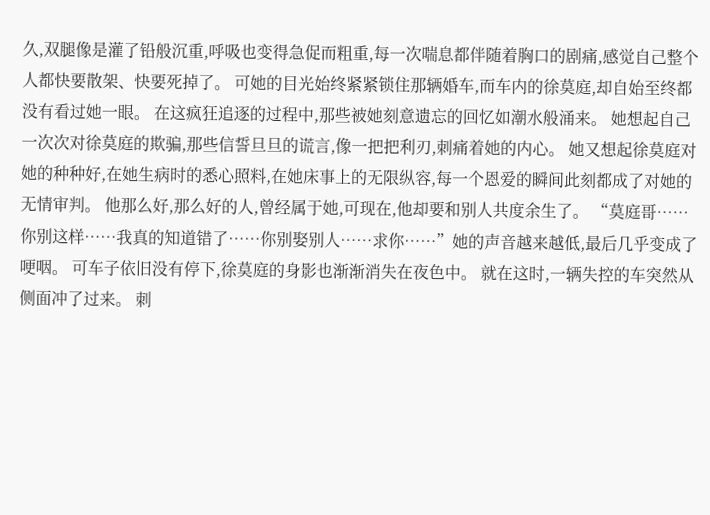久,双腿像是灌了铅般沉重,呼吸也变得急促而粗重,每一次喘息都伴随着胸口的剧痛,感觉自己整个人都快要散架、快要死掉了。 可她的目光始终紧紧锁住那辆婚车,而车内的徐莫庭,却自始至终都没有看过她一眼。 在这疯狂追逐的过程中,那些被她刻意遗忘的回忆如潮水般涌来。 她想起自己一次次对徐莫庭的欺骗,那些信誓旦旦的谎言,像一把把利刃,刺痛着她的内心。 她又想起徐莫庭对她的种种好,在她生病时的悉心照料,在她床事上的无限纵容,每一个恩爱的瞬间此刻都成了对她的无情审判。 他那么好,那么好的人,曾经属于她,可现在,他却要和别人共度余生了。 “莫庭哥……你别这样……我真的知道错了……你别娶别人……求你……”她的声音越来越低,最后几乎变成了哽咽。 可车子依旧没有停下,徐莫庭的身影也渐渐消失在夜色中。 就在这时,一辆失控的车突然从侧面冲了过来。 刺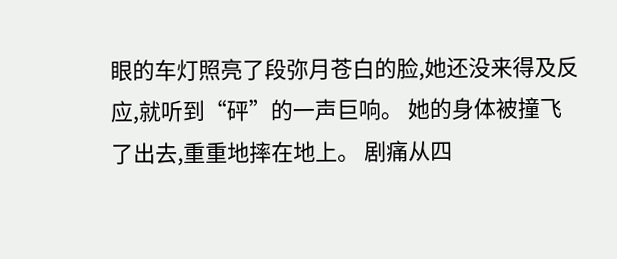眼的车灯照亮了段弥月苍白的脸,她还没来得及反应,就听到“砰”的一声巨响。 她的身体被撞飞了出去,重重地摔在地上。 剧痛从四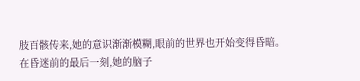肢百骸传来,她的意识渐渐模糊,眼前的世界也开始变得昏暗。 在昏迷前的最后一刻,她的脑子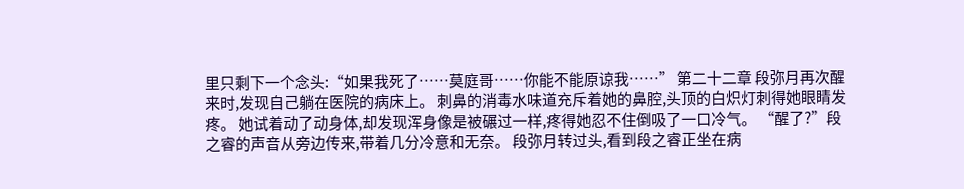里只剩下一个念头:“如果我死了……莫庭哥……你能不能原谅我……” 第二十二章 段弥月再次醒来时,发现自己躺在医院的病床上。 刺鼻的消毒水味道充斥着她的鼻腔,头顶的白炽灯刺得她眼睛发疼。 她试着动了动身体,却发现浑身像是被碾过一样,疼得她忍不住倒吸了一口冷气。 “醒了?”段之睿的声音从旁边传来,带着几分冷意和无奈。 段弥月转过头,看到段之睿正坐在病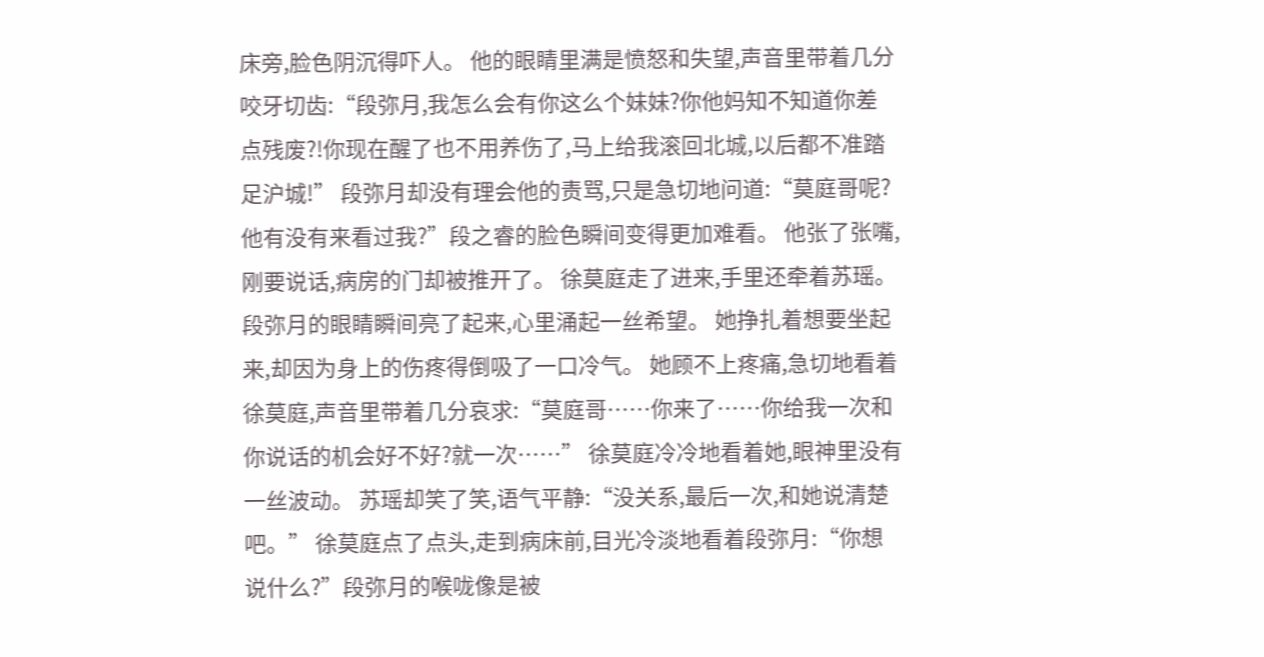床旁,脸色阴沉得吓人。 他的眼睛里满是愤怒和失望,声音里带着几分咬牙切齿:“段弥月,我怎么会有你这么个妹妹?你他妈知不知道你差点残废?!你现在醒了也不用养伤了,马上给我滚回北城,以后都不准踏足沪城!” 段弥月却没有理会他的责骂,只是急切地问道:“莫庭哥呢?他有没有来看过我?”段之睿的脸色瞬间变得更加难看。 他张了张嘴,刚要说话,病房的门却被推开了。 徐莫庭走了进来,手里还牵着苏瑶。 段弥月的眼睛瞬间亮了起来,心里涌起一丝希望。 她挣扎着想要坐起来,却因为身上的伤疼得倒吸了一口冷气。 她顾不上疼痛,急切地看着徐莫庭,声音里带着几分哀求:“莫庭哥……你来了……你给我一次和你说话的机会好不好?就一次……” 徐莫庭冷冷地看着她,眼神里没有一丝波动。 苏瑶却笑了笑,语气平静:“没关系,最后一次,和她说清楚吧。” 徐莫庭点了点头,走到病床前,目光冷淡地看着段弥月:“你想说什么?”段弥月的喉咙像是被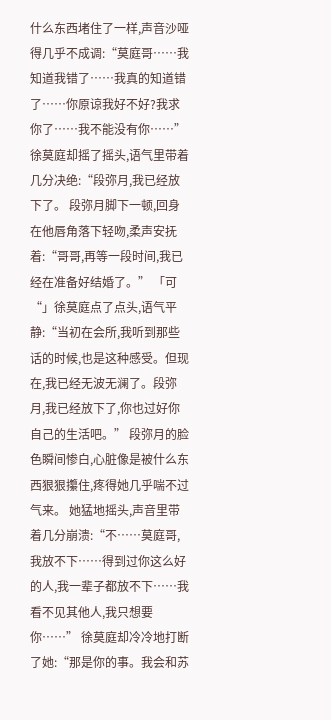什么东西堵住了一样,声音沙哑得几乎不成调:“莫庭哥……我知道我错了……我真的知道错了……你原谅我好不好?我求你了……我不能没有你……” 徐莫庭却摇了摇头,语气里带着几分决绝:“段弥月,我已经放下了。 段弥月脚下一顿,回身在他唇角落下轻吻,柔声安抚着:“哥哥,再等一段时间,我已经在准备好结婚了。” 「可“」徐莫庭点了点头,语气平静:“当初在会所,我听到那些话的时候,也是这种感受。但现在,我已经无波无澜了。段弥月,我已经放下了,你也过好你自己的生活吧。” 段弥月的脸色瞬间惨白,心脏像是被什么东西狠狠攥住,疼得她几乎喘不过气来。 她猛地摇头,声音里带着几分崩溃:“不……莫庭哥,我放不下……得到过你这么好的人,我一辈子都放不下……我看不见其他人,我只想要你……” 徐莫庭却冷冷地打断了她:“那是你的事。我会和苏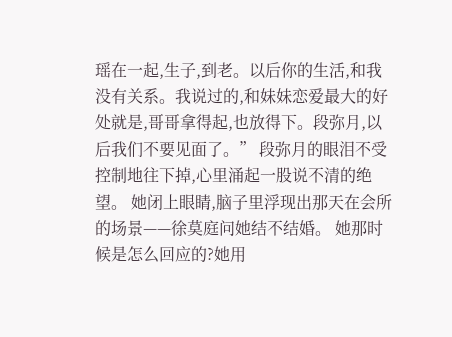瑶在一起,生子,到老。以后你的生活,和我没有关系。我说过的,和妹妹恋爱最大的好处就是,哥哥拿得起,也放得下。段弥月,以后我们不要见面了。” 段弥月的眼泪不受控制地往下掉,心里涌起一股说不清的绝望。 她闭上眼睛,脑子里浮现出那天在会所的场景——徐莫庭问她结不结婚。 她那时候是怎么回应的?她用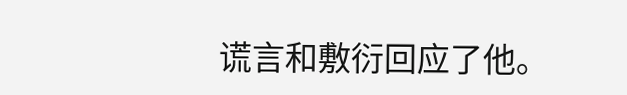谎言和敷衍回应了他。